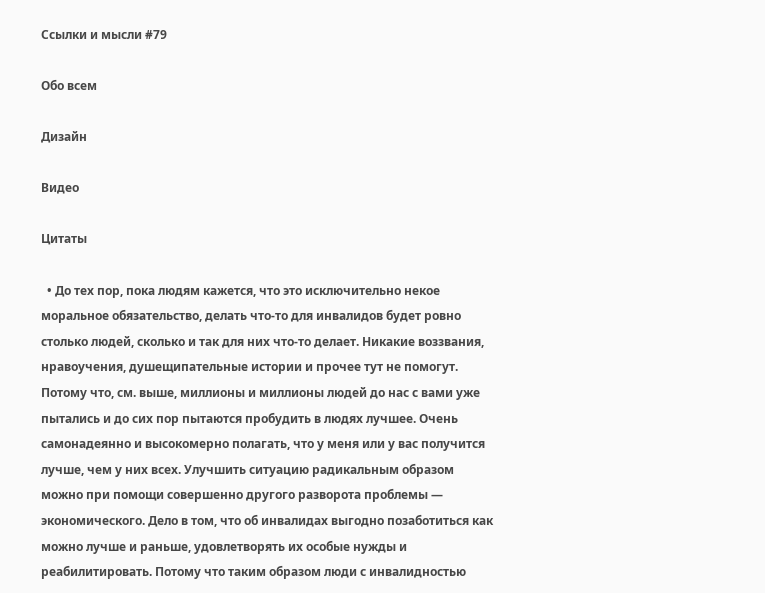Ссылки и мысли #79

Обо всем

Дизайн

Видео

Цитаты

  • До тех пор, пока людям кажется, что это исключительно некое моральное обязательство, делать что-то для инвалидов будет ровно столько людей, сколько и так для них что-то делает. Никакие воззвания, нравоучения, душещипательные истории и прочее тут не помогут. Потому что, см. выше, миллионы и миллионы людей до нас с вами уже пытались и до сих пор пытаются пробудить в людях лучшее. Очень самонадеянно и высокомерно полагать, что у меня или у вас получится лучше, чем у них всех. Улучшить ситуацию радикальным образом можно при помощи совершенно другого разворота проблемы — экономического. Дело в том, что об инвалидах выгодно позаботиться как можно лучше и раньше, удовлетворять их особые нужды и реабилитировать. Потому что таким образом люди с инвалидностью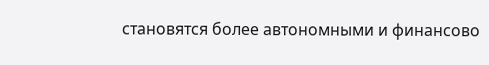становятся более автономными и финансово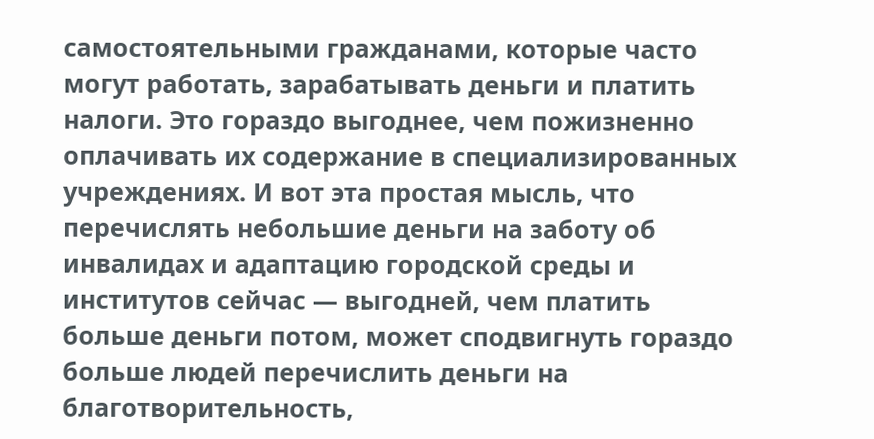самостоятельными гражданами, которые часто могут работать, зарабатывать деньги и платить налоги. Это гораздо выгоднее, чем пожизненно оплачивать их содержание в специализированных учреждениях. И вот эта простая мысль, что перечислять небольшие деньги на заботу об инвалидах и адаптацию городской среды и институтов сейчас — выгодней, чем платить больше деньги потом, может сподвигнуть гораздо больше людей перечислить деньги на благотворительность,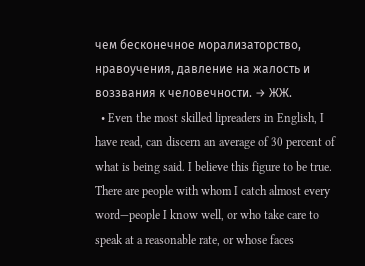чем бесконечное морализаторство, нравоучения, давление на жалость и воззвания к человечности. → ЖЖ.
  • Even the most skilled lipreaders in English, I have read, can discern an average of 30 percent of what is being said. I believe this figure to be true. There are people with whom I catch almost every word—people I know well, or who take care to speak at a reasonable rate, or whose faces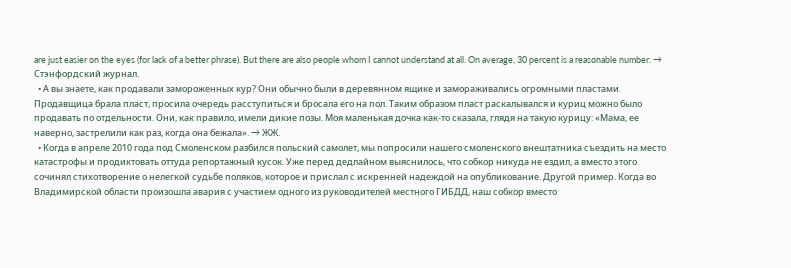are just easier on the eyes (for lack of a better phrase). But there are also people whom I cannot understand at all. On average, 30 percent is a reasonable number. → Стэнфордский журнал.
  • А вы знаете, как продавали замороженных кур? Они обычно были в деревянном ящике и замораживались огромными пластами.  Продавщица брала пласт, просила очередь расступиться и бросала его на пол. Таким образом пласт раскалывался и куриц можно было продавать по отдельности. Они, как правило, имели дикие позы. Моя маленькая дочка как-то сказала, глядя на такую курицу: «Мама, ее наверно, застрелили как раз, когда она бежала». → ЖЖ.
  • Когда в апреле 2010 года под Смоленском разбился польский самолет, мы попросили нашего смоленского внештатника съездить на место катастрофы и продиктовать оттуда репортажный кусок. Уже перед дедлайном выяснилось, что собкор никуда не ездил, а вместо этого сочинял стихотворение о нелегкой судьбе поляков, которое и прислал с искренней надеждой на опубликование. Другой пример. Когда во Владимирской области произошла авария с участием одного из руководителей местного ГИБДД, наш собкор вместо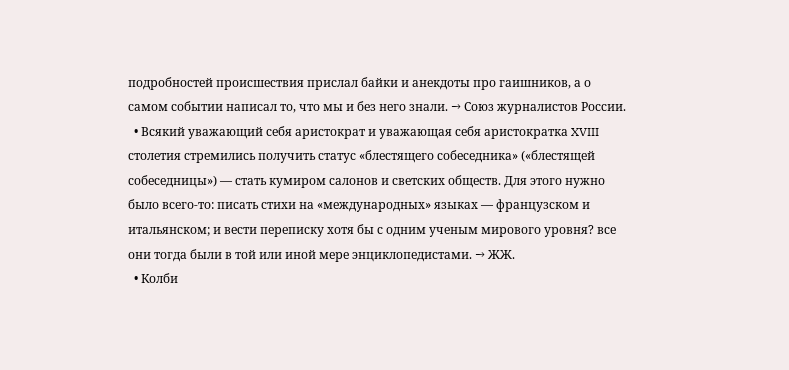подробностей происшествия прислал байки и анекдоты про гаишников, а о самом событии написал то, что мы и без него знали. → Союз журналистов России.
  • Всякий уважающий себя аристократ и уважающая себя аристократка XVIII столетия стремились получить статус «блестящего собеседника» («блестящей собеседницы») — стать кумиром салонов и светских обществ. Для этого нужно было всего-то: писать стихи на «международных» языках — французском и итальянском; и вести переписку хотя бы с одним ученым мирового уровня? все они тогда были в той или иной мере энциклопедистами. → ЖЖ.
  • Колби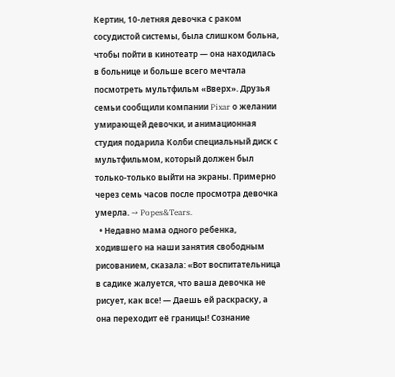Кертин, 10-летняя девочка с раком сосудистой системы, была слишком больна, чтобы пойти в кинотеатр — она находилась в больнице и больше всего мечтала посмотреть мультфильм «Вверх». Друзья семьи сообщили компании Pixar о желании умирающей девочки, и анимационная студия подарила Колби специальный диск с мультфильмом, который должен был только-только выйти на экраны. Примерно через семь часов после просмотра девочка умерла. → Popes&Tears.
  • Недавно мама одного ребенка, ходившего на наши занятия свободным рисованием, сказала: «Вот воспитательница в садике жалуется, что ваша девочка не рисует, как все! — Даешь ей раскраску, а она переходит её границы! Сознание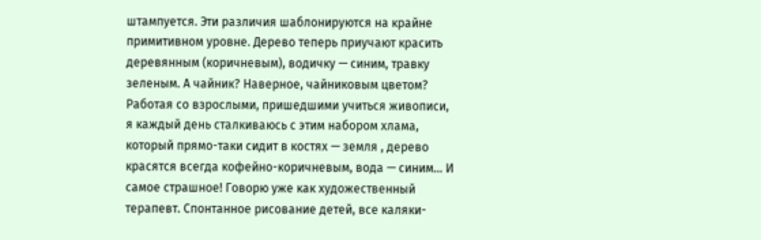штампуется. Эти различия шаблонируются на крайне примитивном уровне. Дерево теперь приучают красить деревянным (коричневым), водичку — синим, травку зеленым. А чайник? Наверное, чайниковым цветом? Работая со взрослыми, пришедшими учиться живописи, я каждый день сталкиваюсь с этим набором хлама, который прямо-таки сидит в костях — земля , дерево красятся всегда кофейно-коричневым, вода — синим… И самое страшное! Говорю уже как художественный терапевт. Спонтанное рисование детей, все каляки-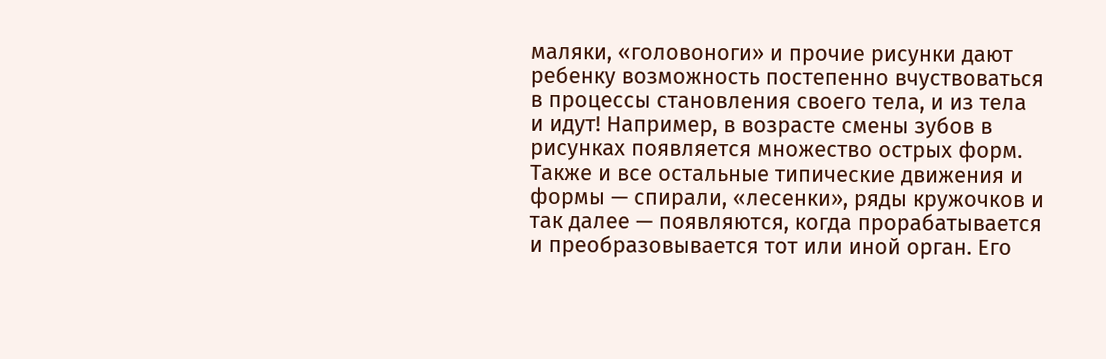маляки, «головоноги» и прочие рисунки дают ребенку возможность постепенно вчуствоваться в процессы становления своего тела, и из тела и идут! Например, в возрасте смены зубов в рисунках появляется множество острых форм. Также и все остальные типические движения и формы — спирали, «лесенки», ряды кружочков и так далее — появляются, когда прорабатывается и преобразовывается тот или иной орган. Его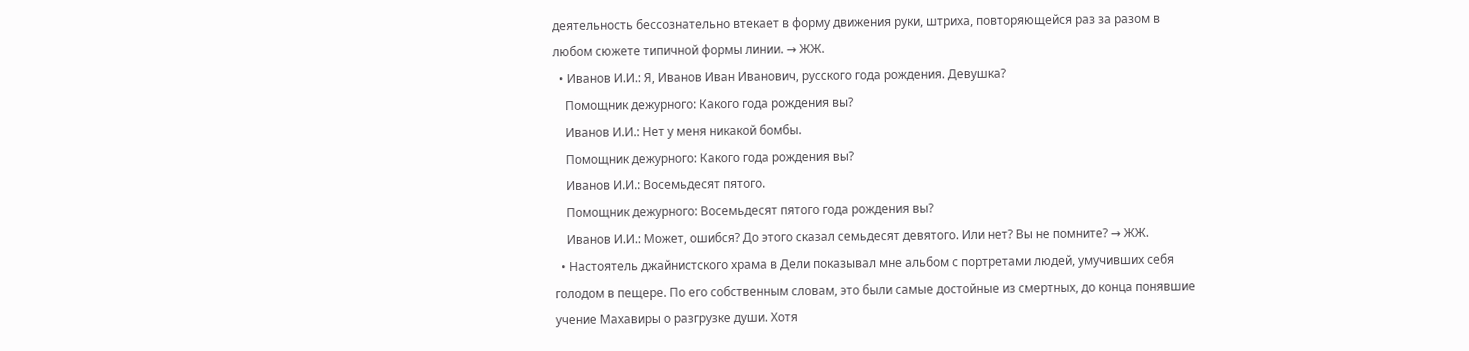деятельность бессознательно втекает в форму движения руки, штриха, повторяющейся раз за разом в любом сюжете типичной формы линии. → ЖЖ.
  • Иванов И.И.: Я, Иванов Иван Иванович, русского года рождения. Девушка?
    Помощник дежурного: Какого года рождения вы?
    Иванов И.И.: Нет у меня никакой бомбы.
    Помощник дежурного: Какого года рождения вы?
    Иванов И.И.: Восемьдесят пятого.
    Помощник дежурного: Восемьдесят пятого года рождения вы?
    Иванов И.И.: Может, ошибся? До этого сказал семьдесят девятого. Или нет? Вы не помните? → ЖЖ.
  • Настоятель джайнистского храма в Дели показывал мне альбом с портретами людей, умучивших себя голодом в пещере. По его собственным словам, это были самые достойные из смертных, до конца понявшие учение Махавиры о разгрузке души. Хотя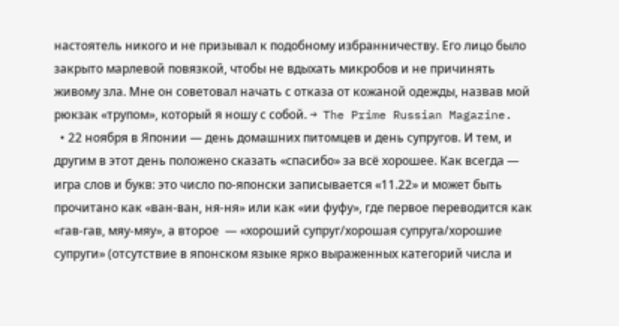настоятель никого и не призывал к подобному избранничеству. Его лицо было закрыто марлевой повязкой, чтобы не вдыхать микробов и не причинять живому зла. Мне он советовал начать с отказа от кожаной одежды, назвав мой рюкзак «трупом», который я ношу с собой. →  The Prime Russian Magazine.
  • 22 ноября в Японии — день домашних питомцев и день супругов. И тем, и другим в этот день положено сказать «спасибо» за всё хорошее. Как всегда — игра слов и букв: это число по-японски записывается «11.22» и может быть прочитано как «ван-ван, ня-ня» или как «ии фуфу», где первое переводится как «гав-гав, мяу-мяу», а второе  — «хороший супруг/хорошая супруга/хорошие супруги» (отсутствие в японском языке ярко выраженных категорий числа и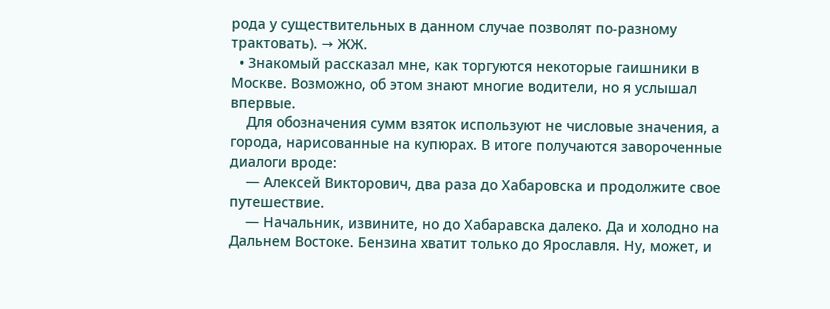рода у существительных в данном случае позволят по-разному трактовать). → ЖЖ.
  • Знакомый рассказал мне, как торгуются некоторые гаишники в Москве. Возможно, об этом знают многие водители, но я услышал впервые.
    Для обозначения сумм взяток используют не числовые значения, а города, нарисованные на купюрах. В итоге получаются завороченные диалоги вроде:
    — Алексей Викторович, два раза до Хабаровска и продолжите свое путешествие.
    — Начальник, извините, но до Хабаравска далеко. Да и холодно на Дальнем Востоке. Бензина хватит только до Ярославля. Ну, может, и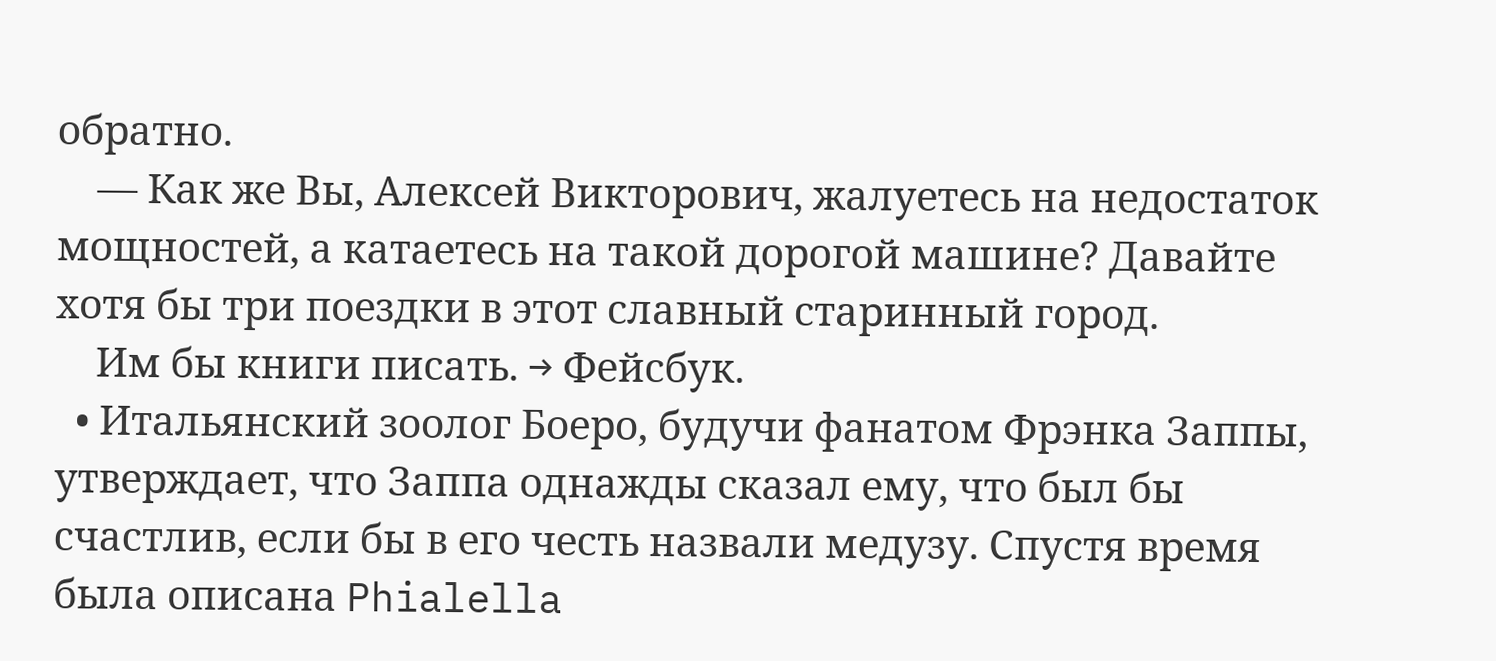обратно.
    — Как же Вы, Алексей Викторович, жалуетесь на недостаток мощностей, а катаетесь на такой дорогой машине? Давайте хотя бы три поездки в этот славный старинный город.
    Им бы книги писать. → Фейсбук.
  • Итальянский зоолог Боеро, будучи фанатом Фрэнка Заппы, утверждает, что Заппа однажды сказал ему, что был бы счастлив, если бы в его честь назвали медузу. Спустя время была описана Phialella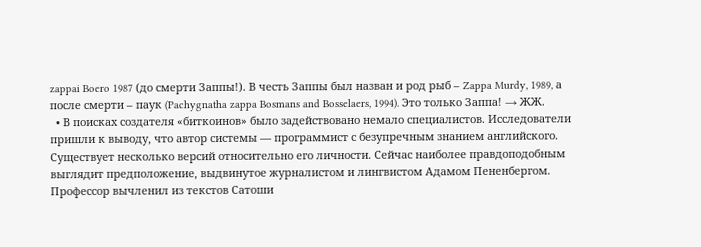zappai Boero 1987 (до смерти Заппы!). В честь Заппы был назван и род рыб – Zappa Murdy, 1989, а после смерти – паук (Pachygnatha zappa Bosmans and Bosselaers, 1994). Это только Заппа! → ЖЖ.
  • В поисках создателя «биткоинов» было задействовано немало специалистов. Исследователи пришли к выводу, что автор системы — программист с безупречным знанием английского. Существует несколько версий относительно его личности. Сейчас наиболее правдоподобным выглядит предположение, выдвинутое журналистом и лингвистом Адамом Пененбергом. Профессор вычленил из текстов Сатоши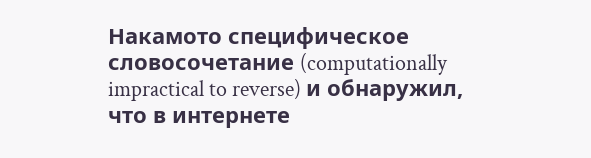Накамото специфическое словосочетание (computationally impractical to reverse) и обнаружил, что в интернете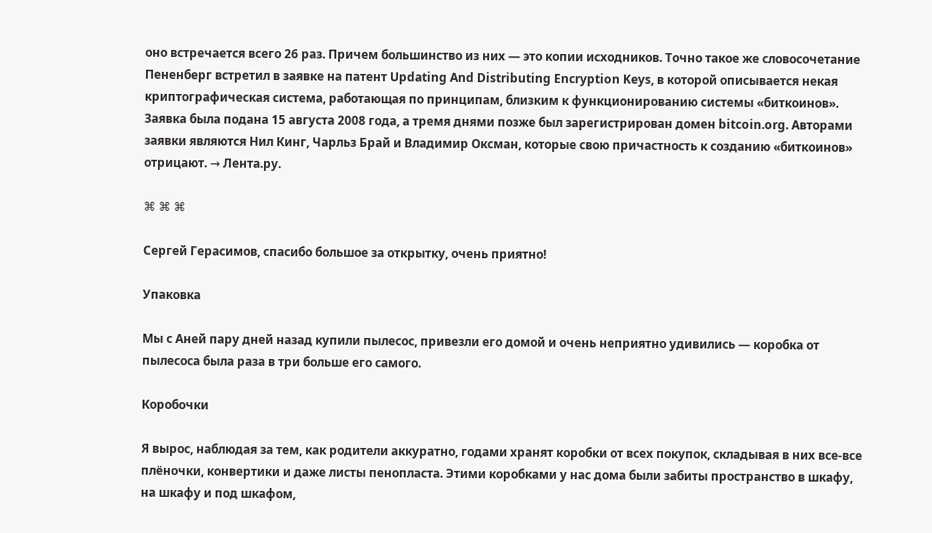оно встречается всего 26 раз. Причем большинство из них — это копии исходников. Точно такое же словосочетание Пененберг встретил в заявке на патент Updating And Distributing Encryption Keys, в которой описывается некая криптографическая система, работающая по принципам, близким к функционированию системы «биткоинов». Заявка была подана 15 августа 2008 года, а тремя днями позже был зарегистрирован домен bitcoin.org. Авторами заявки являются Нил Кинг, Чарльз Брай и Владимир Оксман, которые свою причастность к созданию «биткоинов» отрицают. → Лента.ру.

⌘ ⌘ ⌘

Сергей Герасимов, спасибо большое за открытку, очень приятно!

Упаковка

Мы с Аней пару дней назад купили пылесос, привезли его домой и очень неприятно удивились — коробка от пылесоса была раза в три больше его самого.

Коробочки

Я вырос, наблюдая за тем, как родители аккуратно, годами хранят коробки от всех покупок, складывая в них все-все плёночки, конвертики и даже листы пенопласта. Этими коробками у нас дома были забиты пространство в шкафу, на шкафу и под шкафом,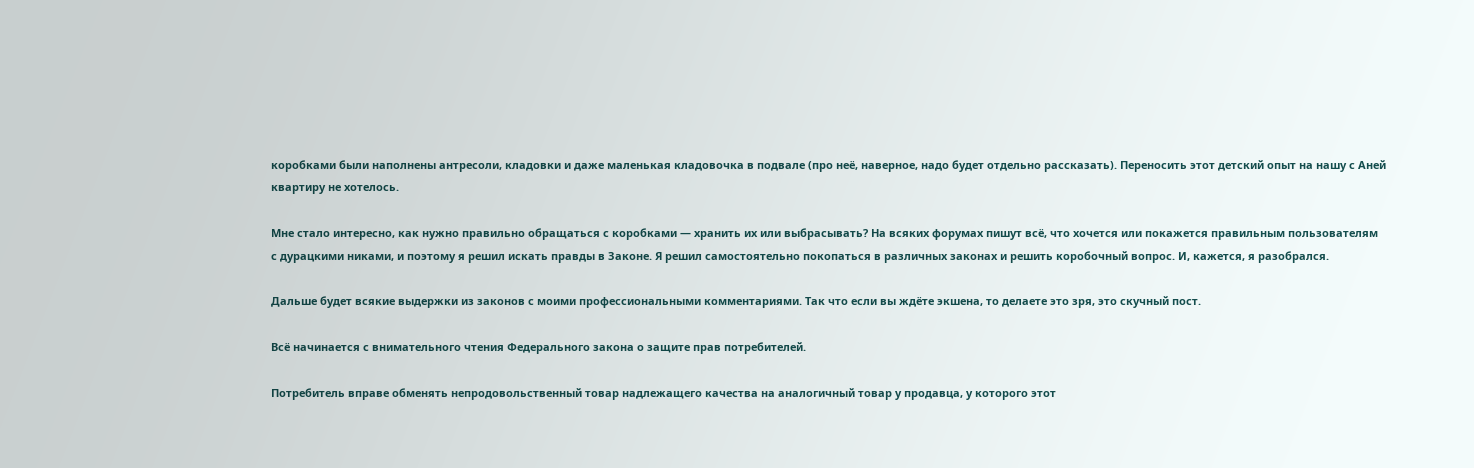коробками были наполнены антресоли, кладовки и даже маленькая кладовочка в подвале (про неё, наверное, надо будет отдельно рассказать). Переносить этот детский опыт на нашу с Аней квартиру не хотелось.

Мне стало интересно, как нужно правильно обращаться с коробками — хранить их или выбрасывать? На всяких форумах пишут всё, что хочется или покажется правильным пользователям с дурацкими никами, и поэтому я решил искать правды в Законе. Я решил самостоятельно покопаться в различных законах и решить коробочный вопрос. И, кажется, я разобрался.

Дальше будет всякие выдержки из законов с моими профессиональными комментариями. Так что если вы ждёте экшена, то делаете это зря, это скучный пост.

Всё начинается с внимательного чтения Федерального закона о защите прав потребителей.

Потребитель вправе обменять непродовольственный товар надлежащего качества на аналогичный товар у продавца, у которого этот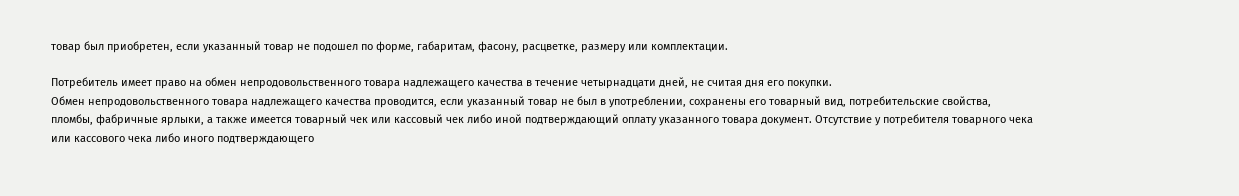товар был приобретен, если указанный товар не подошел по форме, габаритам, фасону, расцветке, размеру или комплектации.

Потребитель имеет право на обмен непродовольственного товара надлежащего качества в течение четырнадцати дней, не считая дня его покупки.
Обмен непродовольственного товара надлежащего качества проводится, если указанный товар не был в употреблении, сохранены его товарный вид, потребительские свойства, пломбы, фабричные ярлыки, а также имеется товарный чек или кассовый чек либо иной подтверждающий оплату указанного товара документ. Отсутствие у потребителя товарного чека или кассового чека либо иного подтверждающего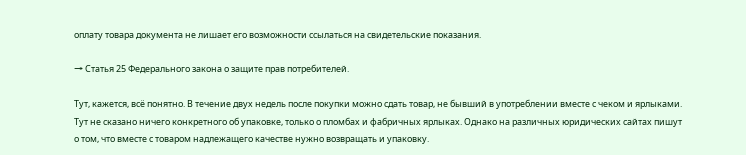оплату товара документа не лишает его возможности ссылаться на свидетельские показания.

→ Статья 25 Федерального закона о защите прав потребителей.

Тут, кажется, всё понятно. В течение двух недель после покупки можно сдать товар, не бывший в употреблении вместе с чеком и ярлыками. Тут не сказано ничего конкретного об упаковке, только о пломбах и фабричных ярлыках. Однако на различных юридических сайтах пишут о том, что вместе с товаром надлежащего качестве нужно возвращать и упаковку.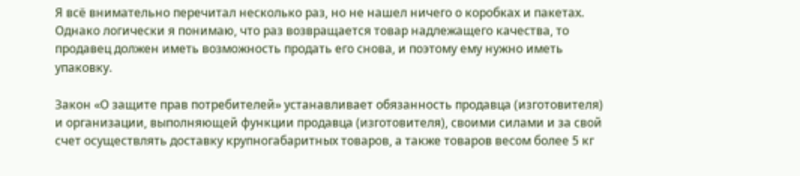Я всё внимательно перечитал несколько раз, но не нашел ничего о коробках и пакетах. Однако логически я понимаю, что раз возвращается товар надлежащего качества, то продавец должен иметь возможность продать его снова, и поэтому ему нужно иметь упаковку.

Закон «О защите прав потребителей» устанавливает обязанность продавца (изготовителя) и организации, выполняющей функции продавца (изготовителя), своими силами и за свой счет осуществлять доставку крупногабаритных товаров, а также товаров весом более 5 кг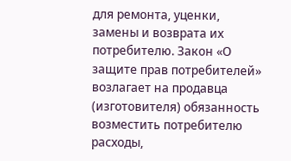для ремонта, уценки, замены и возврата их потребителю. Закон «О защите прав потребителей» возлагает на продавца (изготовителя) обязанность возместить потребителю расходы,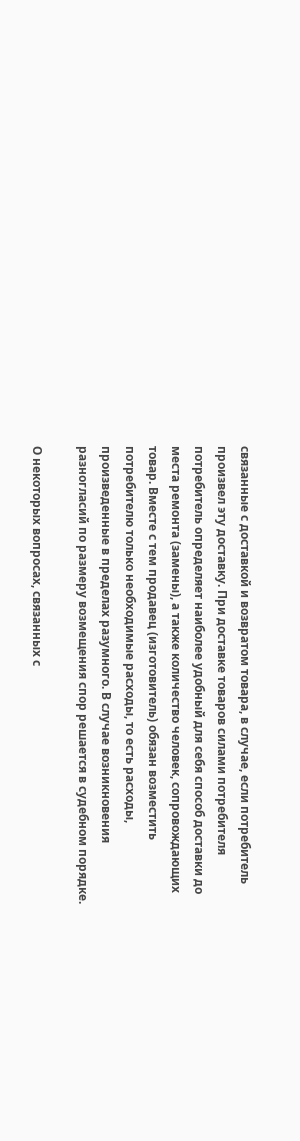связанные с доставкой и возвратом товара, в случае, если потребитель произвел эту доставку. При доставке товаров силами потребителя потребитель определяет наиболее удобный для себя способ доставки до места ремонта (замены), а также количество человек, сопровождающих товар. Вместе с тем продавец (изготовитель) обязан возместить потребителю только необходимые расходы, то есть расходы, произведенные в пределах разумного. В случае возникновения разногласий по размеру возмещения спор решается в судебном порядке.

О некоторых вопросах, связанных с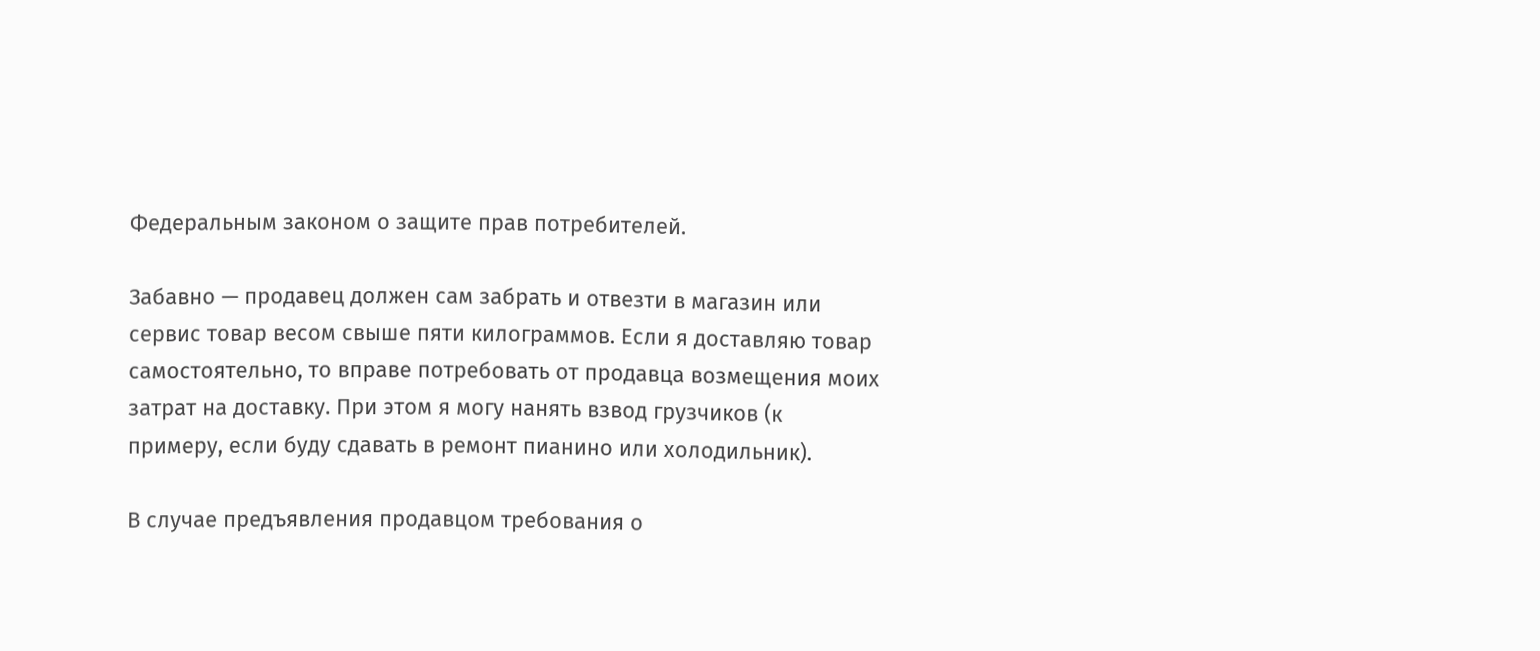Федеральным законом о защите прав потребителей.

Забавно — продавец должен сам забрать и отвезти в магазин или сервис товар весом свыше пяти килограммов. Если я доставляю товар самостоятельно, то вправе потребовать от продавца возмещения моих затрат на доставку. При этом я могу нанять взвод грузчиков (к примеру, если буду сдавать в ремонт пианино или холодильник).

В случае предъявления продавцом требования о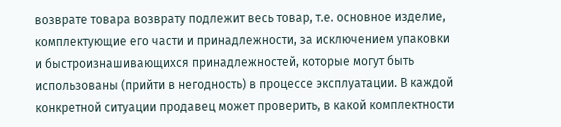возврате товара возврату подлежит весь товар, т.е. основное изделие, комплектующие его части и принадлежности, за исключением упаковки и быстроизнашивающихся принадлежностей, которые могут быть использованы (прийти в негодность) в процессе эксплуатации. В каждой конкретной ситуации продавец может проверить, в какой комплектности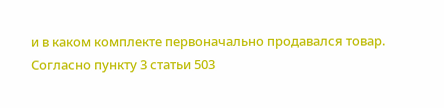и в каком комплекте первоначально продавался товар. Согласно пункту 3 статьи 503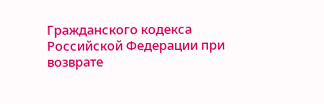Гражданского кодекса Российской Федерации при возврате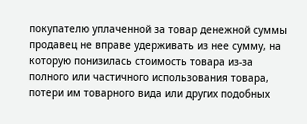покупателю уплаченной за товар денежной суммы продавец не вправе удерживать из нее сумму, на которую понизилась стоимость товара из-за полного или частичного использования товара, потери им товарного вида или других подобных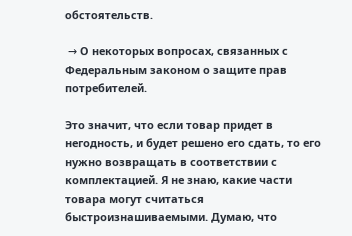обстоятельств.

 → О некоторых вопросах, связанных с
Федеральным законом о защите прав потребителей.

Это значит, что если товар придет в негодность, и будет решено его сдать, то его нужно возвращать в соответствии с комплектацией. Я не знаю, какие части товара могут считаться быстроизнашиваемыми. Думаю, что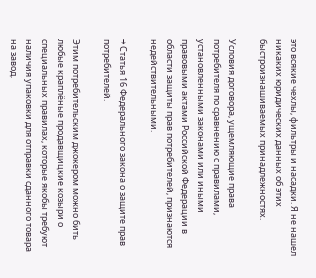это всякие чехлы, фильтры и насадки. Я не нашел никаких юридических данных об этих быстроизнашиваемых принадлежностях.

Условия договора, ущемляющие права потребителя по сравнению с правилами, установленными законами или иными правовыми актами Российской Федерации в области защиты прав потребителей, признаются недействительными.

→ Статья 16 Федерального закона о защите прав потребителей.

Этим потребительским джокером можно бить любые краплёные продавщицкие козыри о специальных правилах, которые якобы требуют наличия упаковки для отправки сданного товара на завод.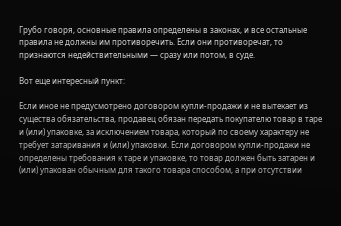Грубо говоря, основные правила определены в законах, и все остальные правила не должны им противоречить. Если они противоречат, то признаются недействительными — сразу или потом, в суде.

Вот еще интересный пункт:

Если иное не предусмотрено договором купли-продажи и не вытекает из существа обязательства, продавец обязан передать покупателю товар в таре и (или) упаковке, за исключением товара, который по своему характеру не требует затаривания и (или) упаковки. Если договором купли-продажи не определены требования к таре и упаковке, то товар должен быть затарен и (или) упакован обычным для такого товара способом, а при отсутствии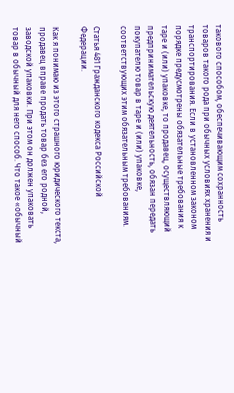такового способом, обеспечивающим сохранность товаров такого рода при обычных условиях хранения и транспортирования. Если в установленном законом порядке предусмотрены обязательные требования к таре и (или) упаковке, то продавец, осуществляющий предпринимательскую деятельность, обязан передать покупателю товар в таре и (или) упаковке, соответствующих этим обязательным требованиям.

Статья 481 Гражданского кодекса Российской Федерации.

Как я понимаю из этого страшного юридического текста, продавец вправе продать товар без его родной, заводской упаковки. При этом он должен упаковать товар в обычный для него способ. Что такое «обычный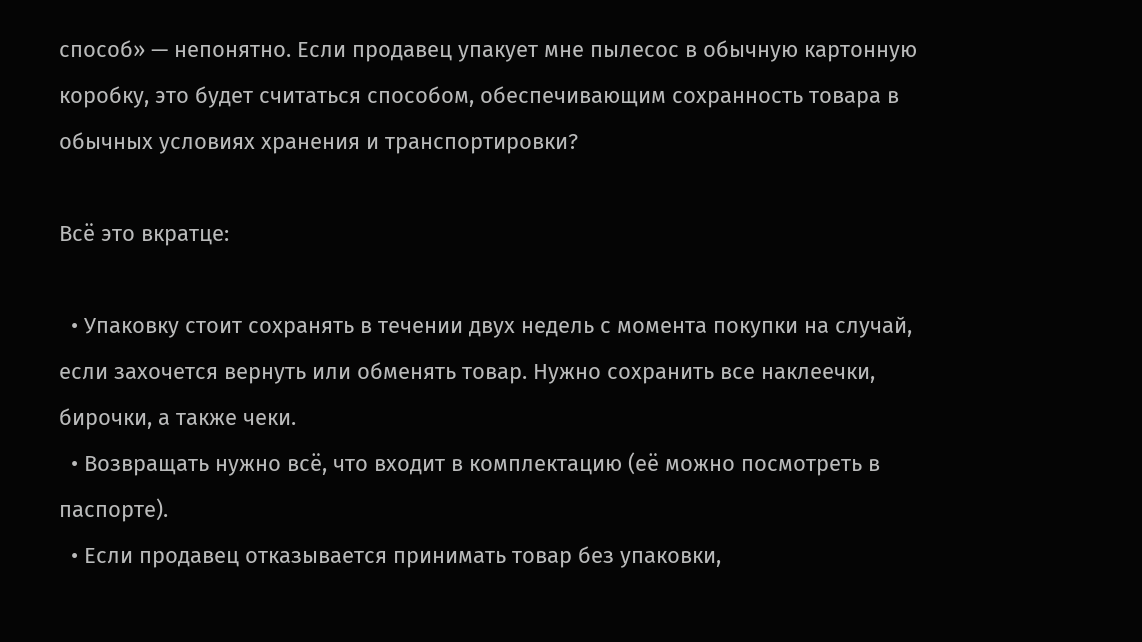способ» — непонятно. Если продавец упакует мне пылесос в обычную картонную коробку, это будет считаться способом, обеспечивающим сохранность товара в обычных условиях хранения и транспортировки?

Всё это вкратце:

  • Упаковку стоит сохранять в течении двух недель с момента покупки на случай, если захочется вернуть или обменять товар. Нужно сохранить все наклеечки, бирочки, а также чеки.
  • Возвращать нужно всё, что входит в комплектацию (её можно посмотреть в паспорте).
  • Если продавец отказывается принимать товар без упаковки,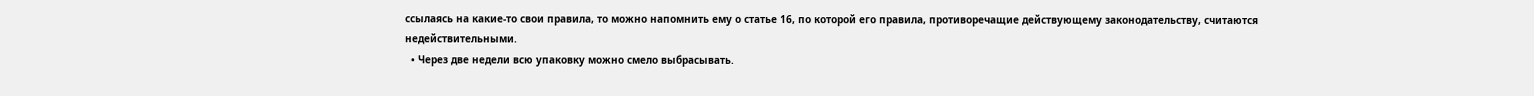ссылаясь на какие-то свои правила, то можно напомнить ему о статье 16, по которой его правила, противоречащие действующему законодательству, считаются недействительными.
  • Через две недели всю упаковку можно смело выбрасывать.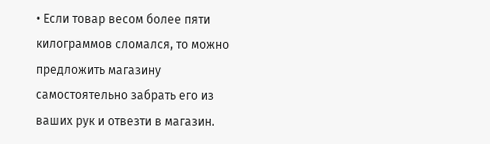• Если товар весом более пяти килограммов сломался, то можно предложить магазину самостоятельно забрать его из ваших рук и отвезти в магазин.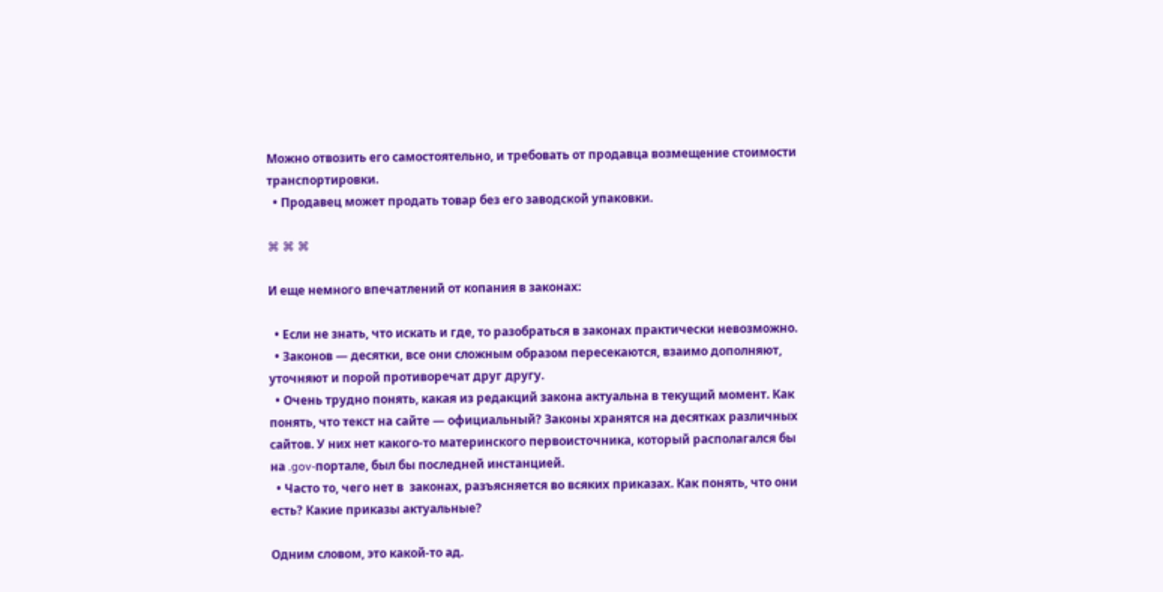Можно отвозить его самостоятельно, и требовать от продавца возмещение стоимости транспортировки.
  • Продавец может продать товар без его заводской упаковки.

⌘ ⌘ ⌘

И еще немного впечатлений от копания в законах:

  • Если не знать, что искать и где, то разобраться в законах практически невозможно.
  • Законов — десятки, все они сложным образом пересекаются, взаимо дополняют, уточняют и порой противоречат друг другу.
  • Очень трудно понять, какая из редакций закона актуальна в текущий момент. Как понять, что текст на сайте — официальный? Законы хранятся на десятках различных сайтов. У них нет какого-то материнского первоисточника, который располагался бы на .gov-портале, был бы последней инстанцией.
  • Часто то, чего нет в  законах, разъясняется во всяких приказах. Как понять, что они есть? Какие приказы актуальные?

Одним словом, это какой-то ад.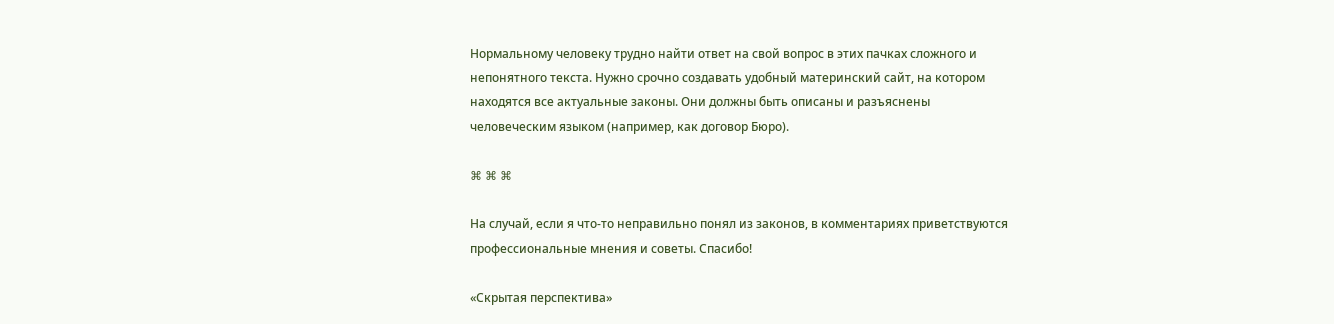Нормальному человеку трудно найти ответ на свой вопрос в этих пачках сложного и непонятного текста. Нужно срочно создавать удобный материнский сайт, на котором находятся все актуальные законы. Они должны быть описаны и разъяснены человеческим языком (например, как договор Бюро).

⌘ ⌘ ⌘

На случай, если я что-то неправильно понял из законов, в комментариях приветствуются профессиональные мнения и советы. Спасибо!

«Скрытая перспектива»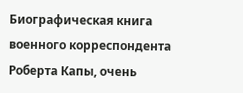Биографическая книга военного корреспондента Роберта Капы, очень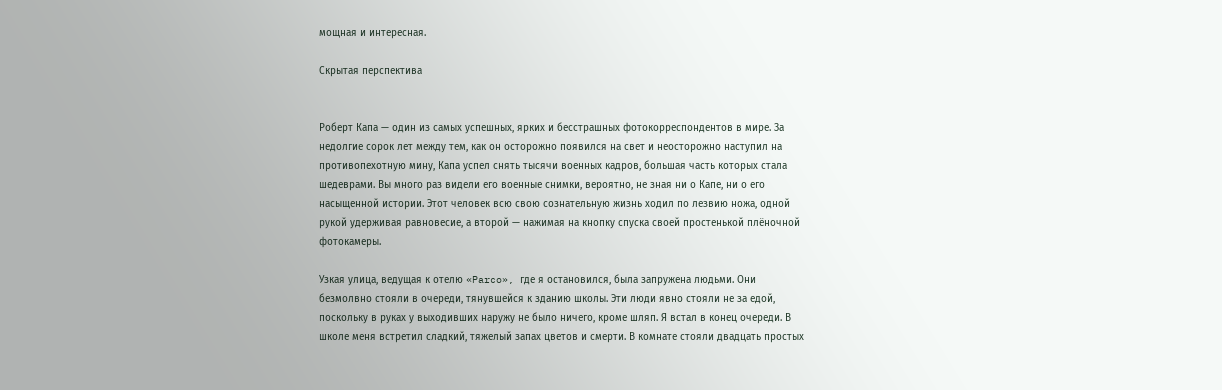мощная и интересная.

Скрытая перспектива


Роберт Капа — один из самых успешных, ярких и бесстрашных фотокорреспондентов в мире. За недолгие сорок лет между тем, как он осторожно появился на свет и неосторожно наступил на противопехотную мину, Капа успел снять тысячи военных кадров, большая часть которых стала шедеврами. Вы много раз видели его военные снимки, вероятно, не зная ни о Капе, ни о его насыщенной истории. Этот человек всю свою сознательную жизнь ходил по лезвию ножа, одной рукой удерживая равновесие, а второй — нажимая на кнопку спуска своей простенькой плёночной фотокамеры.

Узкая улица, ведущая к отелю «Parco», где я остановился, была запружена людьми. Они безмолвно стояли в очереди, тянувшейся к зданию школы. Эти люди явно стояли не за едой, поскольку в руках у выходивших наружу не было ничего, кроме шляп. Я встал в конец очереди. В школе меня встретил сладкий, тяжелый запах цветов и смерти. В комнате стояли двадцать простых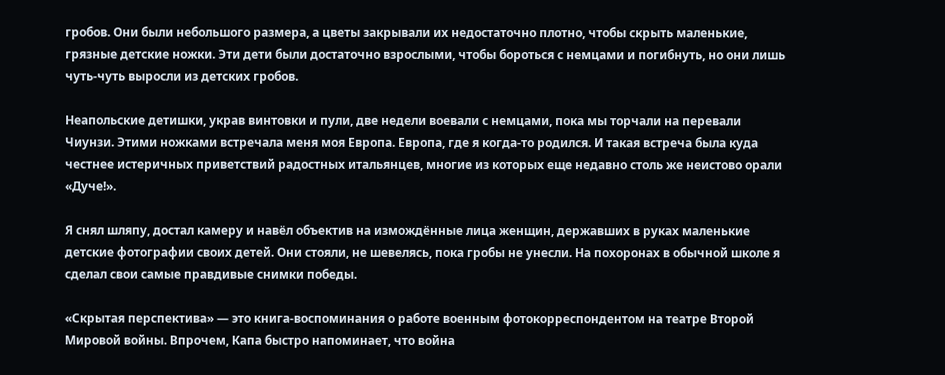гробов. Они были небольшого размера, а цветы закрывали их недостаточно плотно, чтобы скрыть маленькие, грязные детские ножки. Эти дети были достаточно взрослыми, чтобы бороться с немцами и погибнуть, но они лишь чуть-чуть выросли из детских гробов.

Неапольские детишки, украв винтовки и пули, две недели воевали с немцами, пока мы торчали на перевали Чиунзи. Этими ножками встречала меня моя Европа. Европа, где я когда-то родился. И такая встреча была куда честнее истеричных приветствий радостных итальянцев, многие из которых еще недавно столь же неистово орали «Дуче!».

Я снял шляпу, достал камеру и навёл объектив на измождённые лица женщин, державших в руках маленькие детские фотографии своих детей. Они стояли, не шевелясь, пока гробы не унесли. На похоронах в обычной школе я сделал свои самые правдивые снимки победы.

«Скрытая перспектива» — это книга-воспоминания о работе военным фотокорреспондентом на театре Второй Мировой войны. Впрочем, Капа быстро напоминает, что война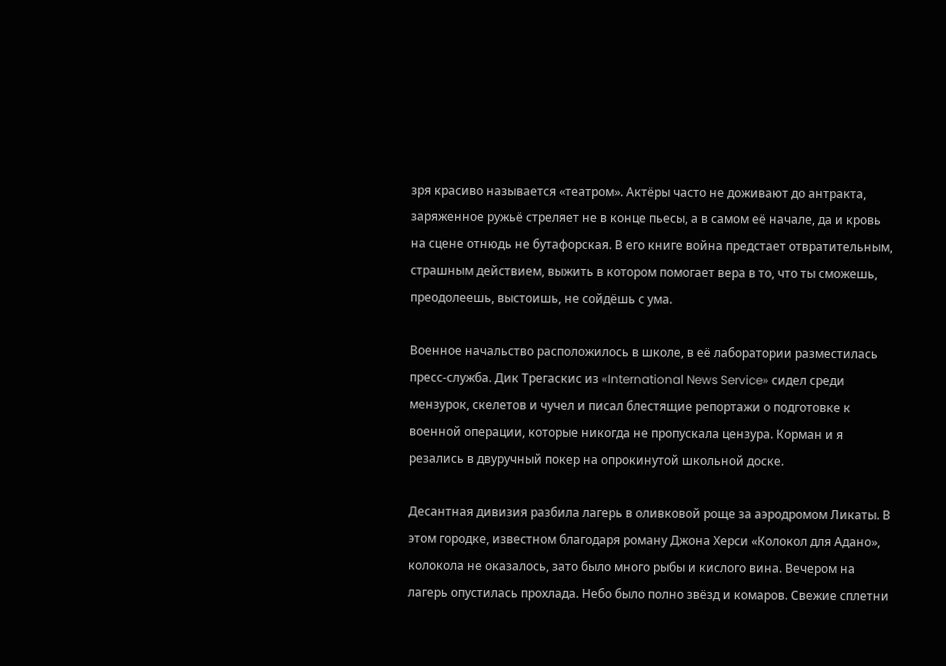зря красиво называется «театром». Актёры часто не доживают до антракта, заряженное ружьё стреляет не в конце пьесы, а в самом её начале, да и кровь на сцене отнюдь не бутафорская. В его книге война предстает отвратительным, страшным действием, выжить в котором помогает вера в то, что ты сможешь, преодолеешь, выстоишь, не сойдёшь с ума.

Военное начальство расположилось в школе, в её лаборатории разместилась пресс-служба. Дик Трегаскис из «International News Service» сидел среди мензурок, скелетов и чучел и писал блестящие репортажи о подготовке к военной операции, которые никогда не пропускала цензура. Корман и я резались в двуручный покер на опрокинутой школьной доске.

Десантная дивизия разбила лагерь в оливковой роще за аэродромом Ликаты. В этом городке, известном благодаря роману Джона Херси «Колокол для Адано», колокола не оказалось, зато было много рыбы и кислого вина. Вечером на лагерь опустилась прохлада. Небо было полно звёзд и комаров. Свежие сплетни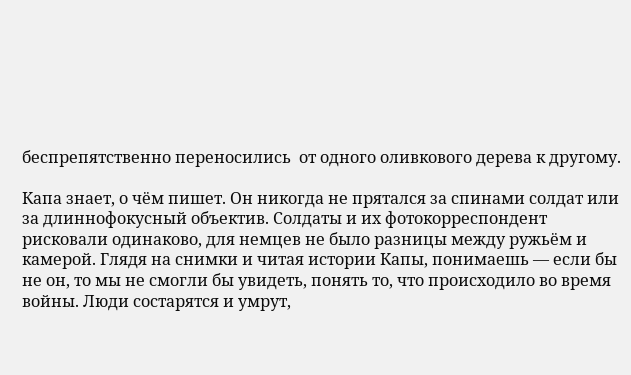беспрепятственно переносились  от одного оливкового дерева к другому.

Капа знает, о чём пишет. Он никогда не прятался за спинами солдат или за длиннофокусный объектив. Солдаты и их фотокорреспондент рисковали одинаково, для немцев не было разницы между ружьём и камерой. Глядя на снимки и читая истории Капы, понимаешь — если бы не он, то мы не смогли бы увидеть, понять то, что происходило во время войны. Люди состарятся и умрут,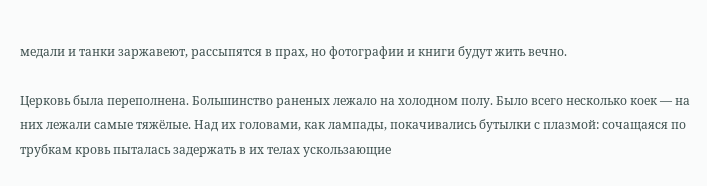медали и танки заржавеют, рассыпятся в прах, но фотографии и книги будут жить вечно.

Церковь была переполнена. Большинство раненых лежало на холодном полу. Было всего несколько коек — на них лежали самые тяжёлые. Над их головами, как лампады, покачивались бутылки с плазмой: сочащаяся по трубкам кровь пыталась задержать в их телах ускользающие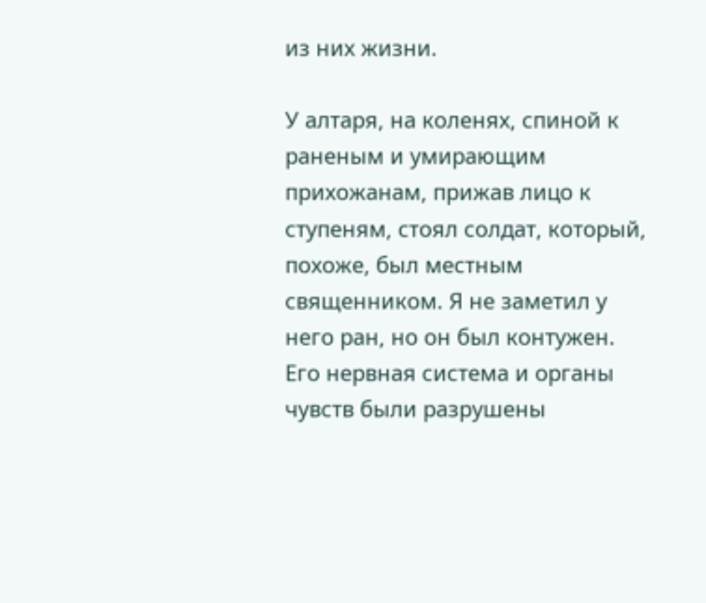из них жизни.

У алтаря, на коленях, спиной к раненым и умирающим прихожанам, прижав лицо к ступеням, стоял солдат, который, похоже, был местным священником. Я не заметил у него ран, но он был контужен. Его нервная система и органы чувств были разрушены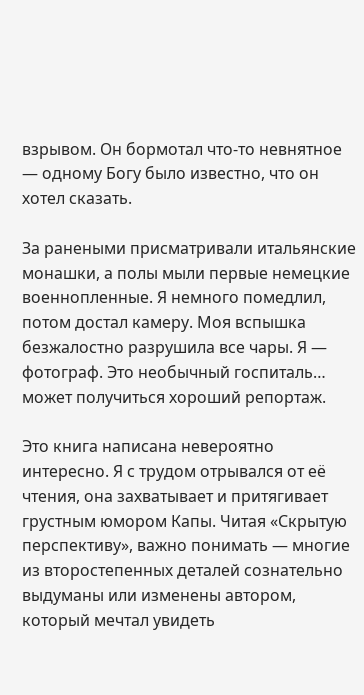взрывом. Он бормотал что-то невнятное — одному Богу было известно, что он хотел сказать.

За ранеными присматривали итальянские монашки, а полы мыли первые немецкие военнопленные. Я немного помедлил, потом достал камеру. Моя вспышка безжалостно разрушила все чары. Я — фотограф. Это необычный госпиталь… может получиться хороший репортаж.

Это книга написана невероятно интересно. Я с трудом отрывался от её чтения, она захватывает и притягивает грустным юмором Капы. Читая «Скрытую перспективу», важно понимать — многие из второстепенных деталей сознательно выдуманы или изменены автором, который мечтал увидеть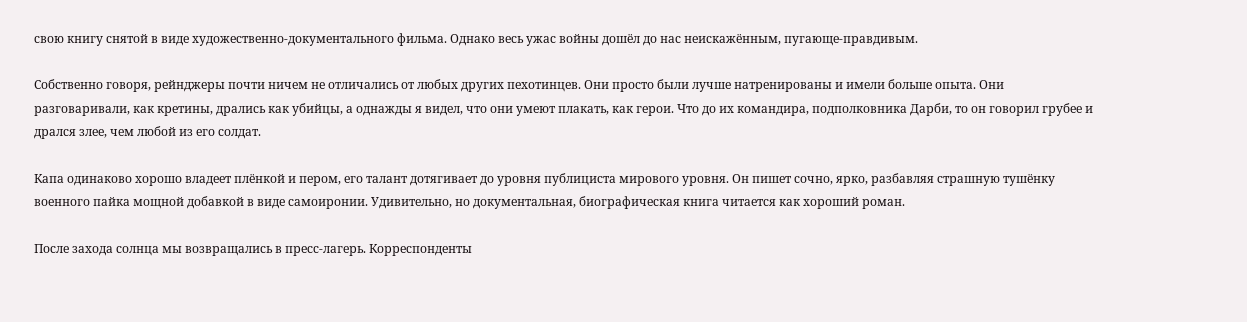свою книгу снятой в виде художественно-документального фильма. Однако весь ужас войны дошёл до нас неискажённым, пугающе-правдивым.

Собственно говоря, рейнджеры почти ничем не отличались от любых других пехотинцев. Они просто были лучше натренированы и имели больше опыта. Они разговаривали, как кретины, дрались как убийцы, а однажды я видел, что они умеют плакать, как герои. Что до их командира, подполковника Дарби, то он говорил грубее и дрался злее, чем любой из его солдат.

Капа одинаково хорошо владеет плёнкой и пером, его талант дотягивает до уровня публициста мирового уровня. Он пишет сочно, ярко, разбавляя страшную тушёнку военного пайка мощной добавкой в виде самоиронии. Удивительно, но документальная, биографическая книга читается как хороший роман.

После захода солнца мы возвращались в пресс-лагерь. Корреспонденты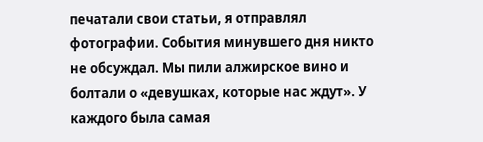печатали свои статьи, я отправлял фотографии. События минувшего дня никто не обсуждал. Мы пили алжирское вино и болтали о «девушках, которые нас ждут». У каждого была самая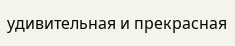удивительная и прекрасная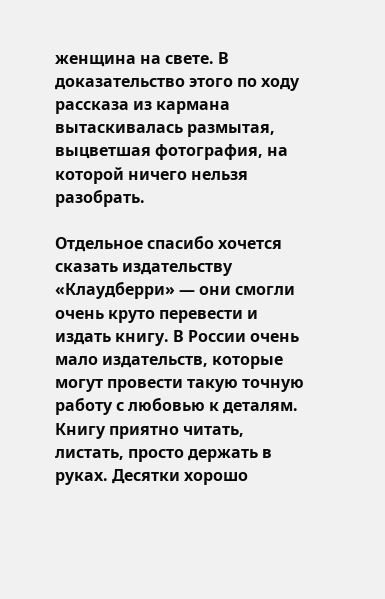женщина на свете. В доказательство этого по ходу рассказа из кармана вытаскивалась размытая, выцветшая фотография, на которой ничего нельзя разобрать.

Отдельное спасибо хочется сказать издательству «Клаудберри» — они смогли очень круто перевести и издать книгу. В России очень мало издательств, которые могут провести такую точную работу с любовью к деталям. Книгу приятно читать, листать, просто держать в руках. Десятки хорошо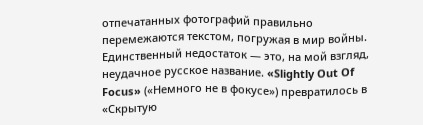отпечатанных фотографий правильно перемежаются текстом, погружая в мир войны. Единственный недостаток — это, на мой взгляд, неудачное русское название. «Slightly Out Of Focus» («Немного не в фокусе») превратилось в «Скрытую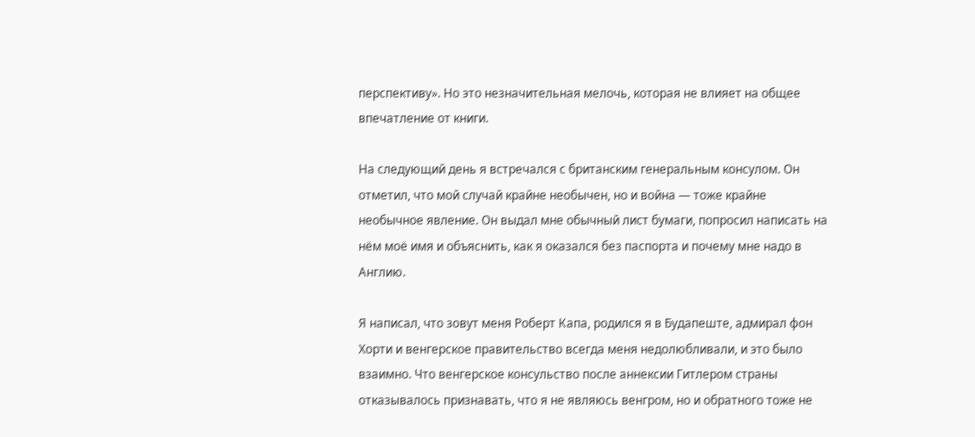перспективу». Но это незначительная мелочь, которая не влияет на общее впечатление от книги.

На следующий день я встречался с британским генеральным консулом. Он отметил, что мой случай крайне необычен, но и война — тоже крайне необычное явление. Он выдал мне обычный лист бумаги, попросил написать на нём моё имя и объяснить, как я оказался без паспорта и почему мне надо в Англию.

Я написал, что зовут меня Роберт Капа, родился я в Будапеште, адмирал фон Хорти и венгерское правительство всегда меня недолюбливали, и это было взаимно. Что венгерское консульство после аннексии Гитлером страны отказывалось признавать, что я не являюсь венгром, но и обратного тоже не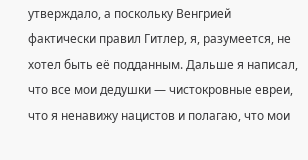утверждало, а поскольку Венгрией фактически правил Гитлер, я, разумеется, не хотел быть её подданным. Дальше я написал, что все мои дедушки — чистокровные евреи, что я ненавижу нацистов и полагаю, что мои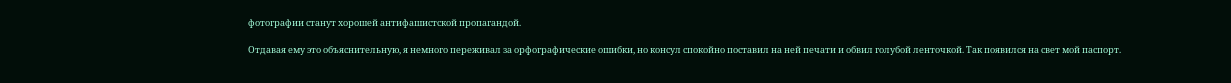фотографии станут хорошей антифашистской пропагандой.

Отдавая ему это объяснительную, я немного переживал за орфографические ошибки, но консул спокойно поставил на ней печати и обвил голубой ленточкой. Так появился на свет мой паспорт.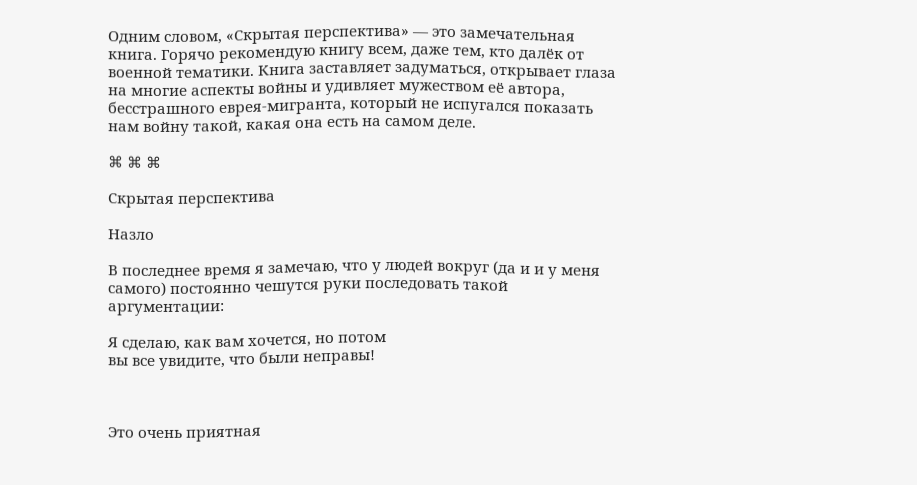Одним словом, «Скрытая перспектива» — это замечательная книга. Горячо рекомендую книгу всем, даже тем, кто далёк от военной тематики. Книга заставляет задуматься, открывает глаза на многие аспекты войны и удивляет мужеством её автора, бесстрашного еврея-мигранта, который не испугался показать нам войну такой, какая она есть на самом деле.

⌘ ⌘ ⌘

Скрытая перспектива

Назло

В последнее время я замечаю, что у людей вокруг (да и и у меня самого) постоянно чешутся руки последовать такой аргументации:

Я сделаю, как вам хочется, но потом
вы все увидите, что были неправы!



Это очень приятная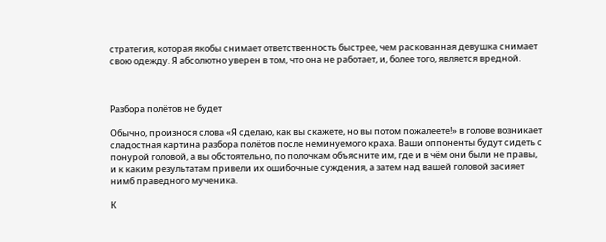стратегия, которая якобы снимает ответственность быстрее, чем раскованная девушка снимает свою одежду. Я абсолютно уверен в том, что она не работает, и, более того, является вредной.



Разбора полётов не будет

Обычно, произнося слова «Я сделаю, как вы скажете, но вы потом пожалеете!» в голове возникает сладостная картина разбора полётов после неминуемого краха. Ваши оппоненты будут сидеть с понурой головой, а вы обстоятельно, по полочкам объясните им, где и в чём они были не правы, и к каким результатам привели их ошибочные суждения, а затем над вашей головой засияет нимб праведного мученика.

К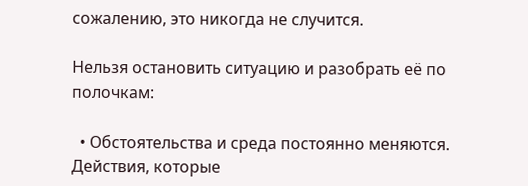сожалению, это никогда не случится.

Нельзя остановить ситуацию и разобрать её по полочкам:

  • Обстоятельства и среда постоянно меняются. Действия, которые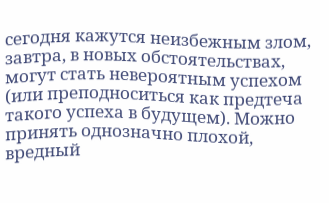сегодня кажутся неизбежным злом, завтра, в новых обстоятельствах, могут стать невероятным успехом (или преподноситься как предтеча такого успеха в будущем). Можно принять однозначно плохой, вредный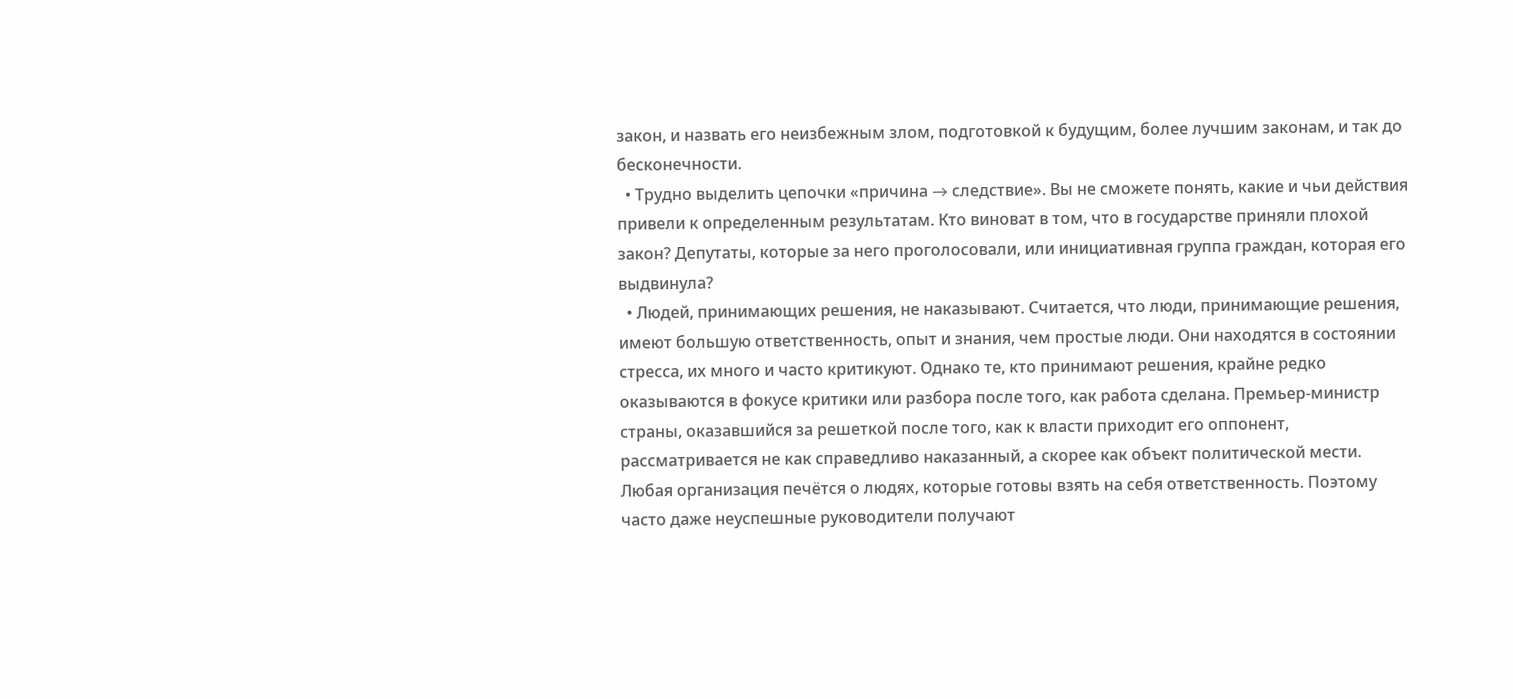закон, и назвать его неизбежным злом, подготовкой к будущим, более лучшим законам, и так до бесконечности.
  • Трудно выделить цепочки «причина → следствие». Вы не сможете понять, какие и чьи действия привели к определенным результатам. Кто виноват в том, что в государстве приняли плохой закон? Депутаты, которые за него проголосовали, или инициативная группа граждан, которая его выдвинула?
  • Людей, принимающих решения, не наказывают. Считается, что люди, принимающие решения, имеют большую ответственность, опыт и знания, чем простые люди. Они находятся в состоянии стресса, их много и часто критикуют. Однако те, кто принимают решения, крайне редко оказываются в фокусе критики или разбора после того, как работа сделана. Премьер-министр страны, оказавшийся за решеткой после того, как к власти приходит его оппонент, рассматривается не как справедливо наказанный, а скорее как объект политической мести. Любая организация печётся о людях, которые готовы взять на себя ответственность. Поэтому часто даже неуспешные руководители получают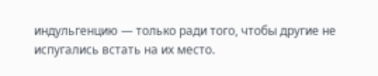индульгенцию — только ради того, чтобы другие не испугались встать на их место.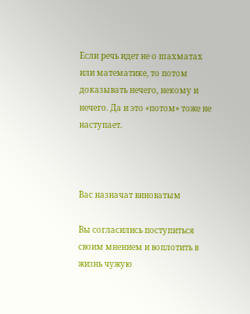Если речь идет не о шахматах или математике, то потом доказывать нечего, некому и нечего. Да и это «потом» тоже не наступает.



Вас назначат виноватым

Вы согласились поступиться своим мнением и воплотить в жизнь чужую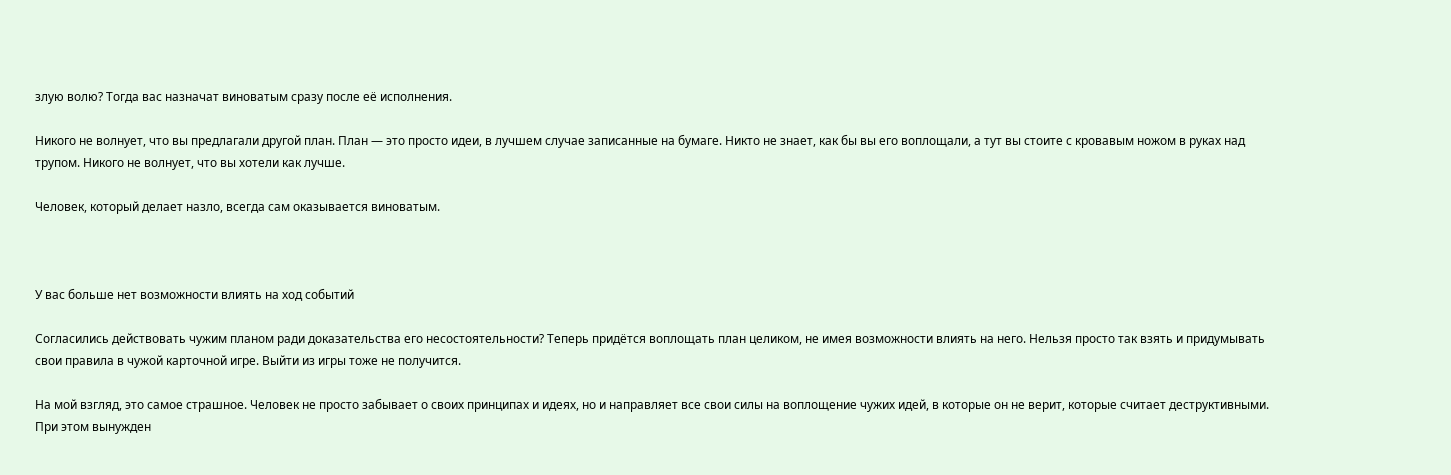злую волю? Тогда вас назначат виноватым сразу после её исполнения.

Никого не волнует, что вы предлагали другой план. План — это просто идеи, в лучшем случае записанные на бумаге. Никто не знает, как бы вы его воплощали, а тут вы стоите с кровавым ножом в руках над трупом. Никого не волнует, что вы хотели как лучше.

Человек, который делает назло, всегда сам оказывается виноватым.



У вас больше нет возможности влиять на ход событий

Согласились действовать чужим планом ради доказательства его несостоятельности? Теперь придётся воплощать план целиком, не имея возможности влиять на него. Нельзя просто так взять и придумывать свои правила в чужой карточной игре. Выйти из игры тоже не получится.

На мой взгляд, это самое страшное. Человек не просто забывает о своих принципах и идеях, но и направляет все свои силы на воплощение чужих идей, в которые он не верит, которые считает деструктивными. При этом вынужден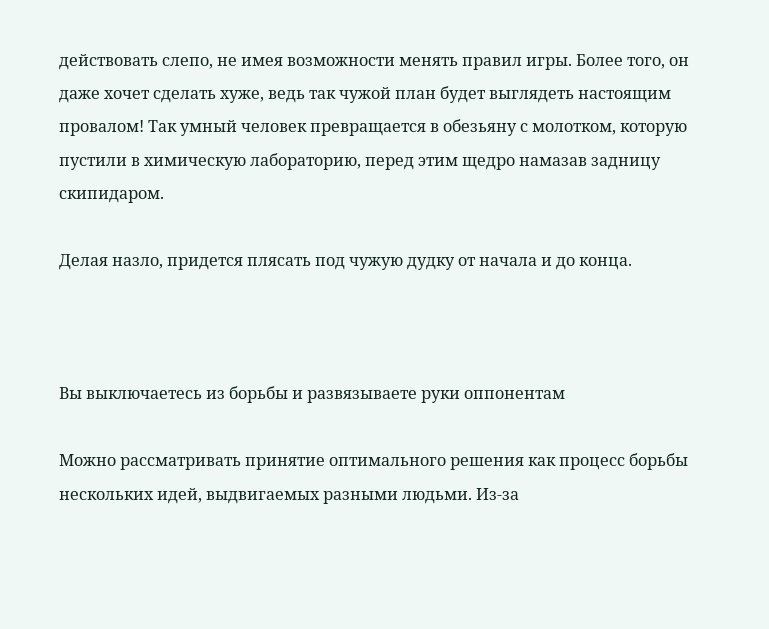действовать слепо, не имея возможности менять правил игры. Более того, он даже хочет сделать хуже, ведь так чужой план будет выглядеть настоящим провалом! Так умный человек превращается в обезьяну с молотком, которую пустили в химическую лабораторию, перед этим щедро намазав задницу скипидаром.

Делая назло, придется плясать под чужую дудку от начала и до конца.



Вы выключаетесь из борьбы и развязываете руки оппонентам

Можно рассматривать принятие оптимального решения как процесс борьбы нескольких идей, выдвигаемых разными людьми. Из-за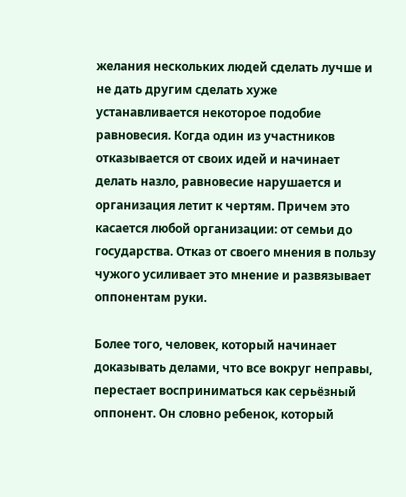желания нескольких людей сделать лучше и не дать другим сделать хуже устанавливается некоторое подобие равновесия. Когда один из участников отказывается от своих идей и начинает делать назло, равновесие нарушается и организация летит к чертям. Причем это касается любой организации: от семьи до государства. Отказ от своего мнения в пользу чужого усиливает это мнение и развязывает оппонентам руки.

Более того, человек, который начинает доказывать делами, что все вокруг неправы, перестает восприниматься как серьёзный оппонент. Он словно ребенок, который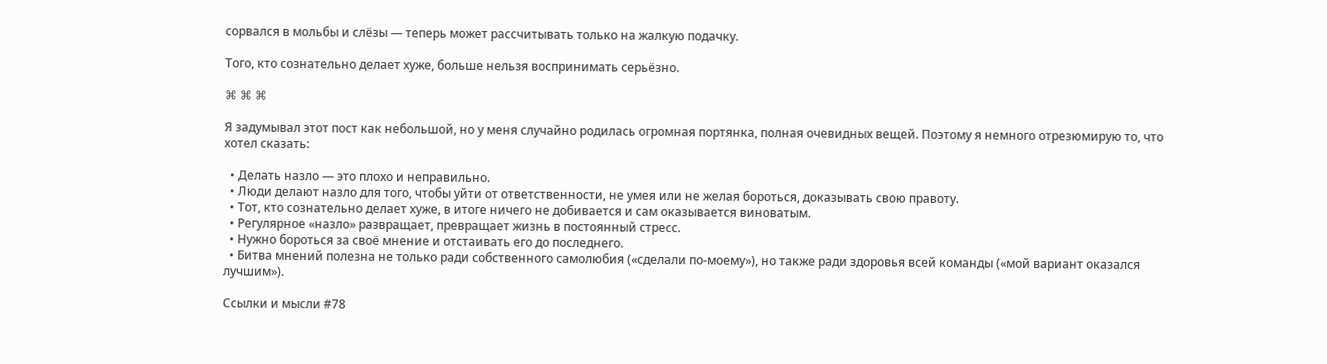сорвался в мольбы и слёзы — теперь может рассчитывать только на жалкую подачку.

Того, кто сознательно делает хуже, больше нельзя воспринимать серьёзно.

⌘ ⌘ ⌘

Я задумывал этот пост как небольшой, но у меня случайно родилась огромная портянка, полная очевидных вещей. Поэтому я немного отрезюмирую то, что хотел сказать:

  • Делать назло — это плохо и неправильно.
  • Люди делают назло для того, чтобы уйти от ответственности, не умея или не желая бороться, доказывать свою правоту.
  • Тот, кто сознательно делает хуже, в итоге ничего не добивается и сам оказывается виноватым.
  • Регулярное «назло» развращает, превращает жизнь в постоянный стресс.
  • Нужно бороться за своё мнение и отстаивать его до последнего.
  • Битва мнений полезна не только ради собственного самолюбия («сделали по-моему»), но также ради здоровья всей команды («мой вариант оказался лучшим»).

Ссылки и мысли #78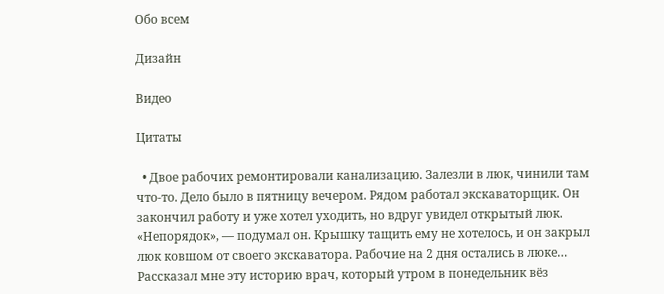Обо всем

Дизайн

Видео

Цитаты

  • Двое рабочих ремонтировали канализацию. Залезли в люк, чинили там что-то. Дело было в пятницу вечером. Рядом работал экскаваторщик. Он закончил работу и уже хотел уходить, но вдруг увидел открытый люк. «Непорядок», — подумал он. Крышку тащить ему не хотелось, и он закрыл люк ковшом от своего экскаватора. Рабочие на 2 дня остались в люке… Рассказал мне эту историю врач, который утром в понедельник вёз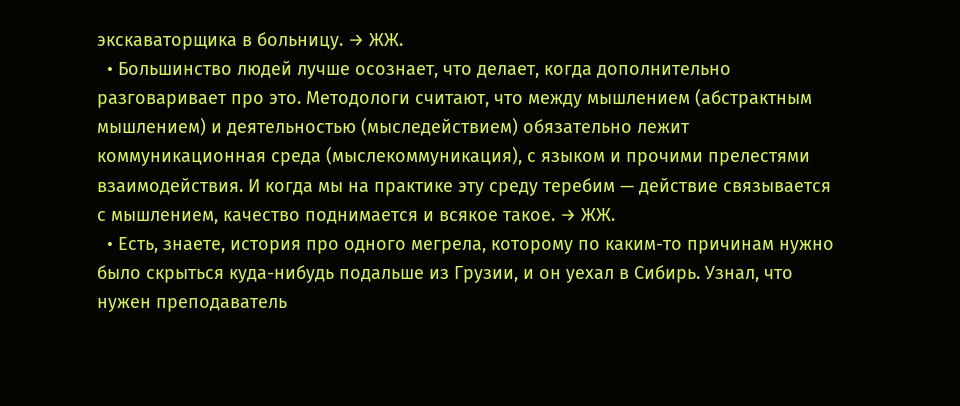экскаваторщика в больницу. → ЖЖ.
  • Большинство людей лучше осознает, что делает, когда дополнительно разговаривает про это. Методологи считают, что между мышлением (абстрактным мышлением) и деятельностью (мыследействием) обязательно лежит коммуникационная среда (мыслекоммуникация), с языком и прочими прелестями взаимодействия. И когда мы на практике эту среду теребим — действие связывается с мышлением, качество поднимается и всякое такое. → ЖЖ.
  • Есть, знаете, история про одного мегрела, которому по каким-то причинам нужно было скрыться куда-нибудь подальше из Грузии, и он уехал в Сибирь. Узнал, что нужен преподаватель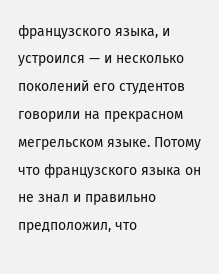французского языка, и устроился — и несколько поколений его студентов говорили на прекрасном мегрельском языке. Потому что французского языка он не знал и правильно предположил, что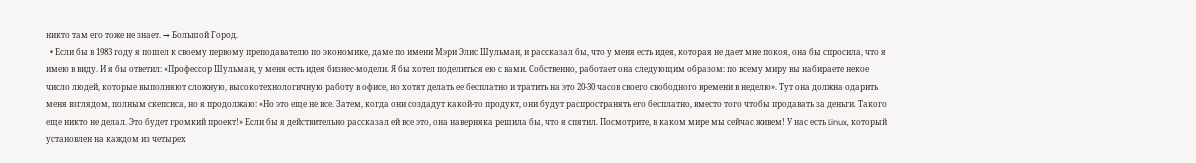никто там его тоже не знает. → Большой Город.
  • Если бы в 1983 году я пошел к своему первому преподавателю по экономике, даме по имени Мэри Элис Шульман, и рассказал бы, что у меня есть идея, которая не дает мне покоя, она бы спросила, что я имею в виду. И я бы ответил: «Профессор Шульман, у меня есть идея бизнес-модели. Я бы хотел поделиться ею с вами. Собственно, работает она следующим образом: по всему миру вы набираете некое число людей, которые выполняют сложную, высокотехнологичную работу в офисе, но хотят делать ее бесплатно и тратить на это 20-30 часов своего свободного времени в неделю». Тут она должна одарить меня взглядом, полным скепсиса, но я продолжаю: «Но это еще не все. Затем, когда они создадут какой-то продукт, они будут распространять его бесплатно, вместо того чтобы продавать за деньги. Такого еще никто не делал. Это будет громкий проект!» Если бы я действительно рассказал ей все это, она наверняка решила бы, что я спятил. Посмотрите, в каком мире мы сейчас живем! У нас есть Linux, который установлен на каждом из четырех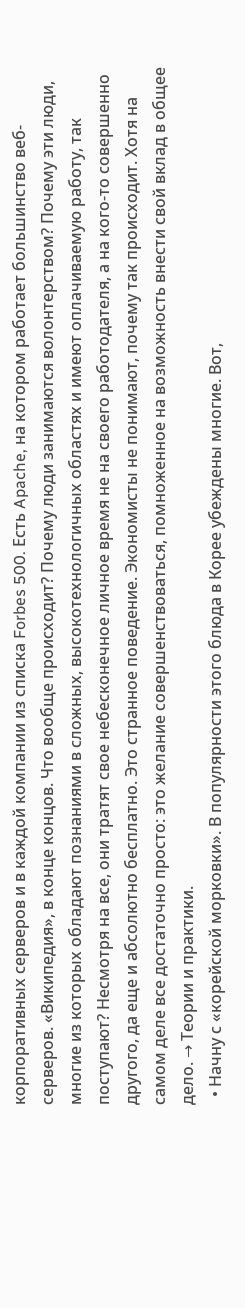корпоративных серверов и в каждой компании из списка Forbes 500. Есть Apache, на котором работает большинство веб-серверов. «Википедия», в конце концов. Что вообще происходит? Почему люди занимаются волонтерством? Почему эти люди, многие из которых обладают познаниями в сложных, высокотехнологичных областях и имеют оплачиваемую работу, так поступают? Несмотря на все, они тратят свое небесконечное личное время не на своего работодателя, а на кого-то совершенно другого, да еще и абсолютно бесплатно. Это странное поведение. Экономисты не понимают, почему так происходит. Хотя на самом деле все достаточно просто: это желание совершенствоваться, помноженное на возможность внести свой вклад в общее дело. → Теории и практики.
  • Начну с «корейской морковки». В популярности этого блюда в Корее убеждены многие. Вот,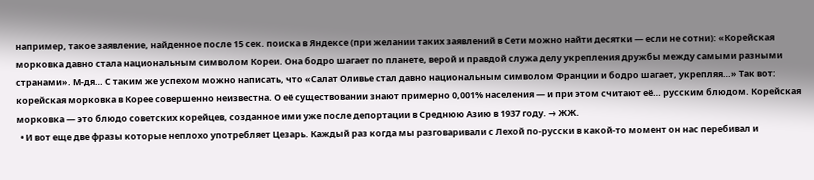например, такое заявление, найденное после 15 сек. поиска в Яндексе (при желании таких заявлений в Сети можно найти десятки — если не сотни): «Корейская морковка давно стала национальным символом Кореи. Она бодро шагает по планете, верой и правдой служа делу укрепления дружбы между самыми разными странами». М-дя… С таким же успехом можно написать, что «Салат Оливье стал давно национальным символом Франции и бодро шагает, укрепляя…» Так вот: корейская морковка в Корее совершенно неизвестна. О её существовании знают примерно 0,001% населения — и при этом считают её… русским блюдом. Корейская морковка — это блюдо советских корейцев, созданное ими уже после депортации в Среднюю Азию в 1937 году. → ЖЖ.
  • И вот еще две фразы которые неплохо употребляет Цезарь. Каждый раз когда мы разговаривали с Лехой по-русски в какой-то момент он нас перебивал и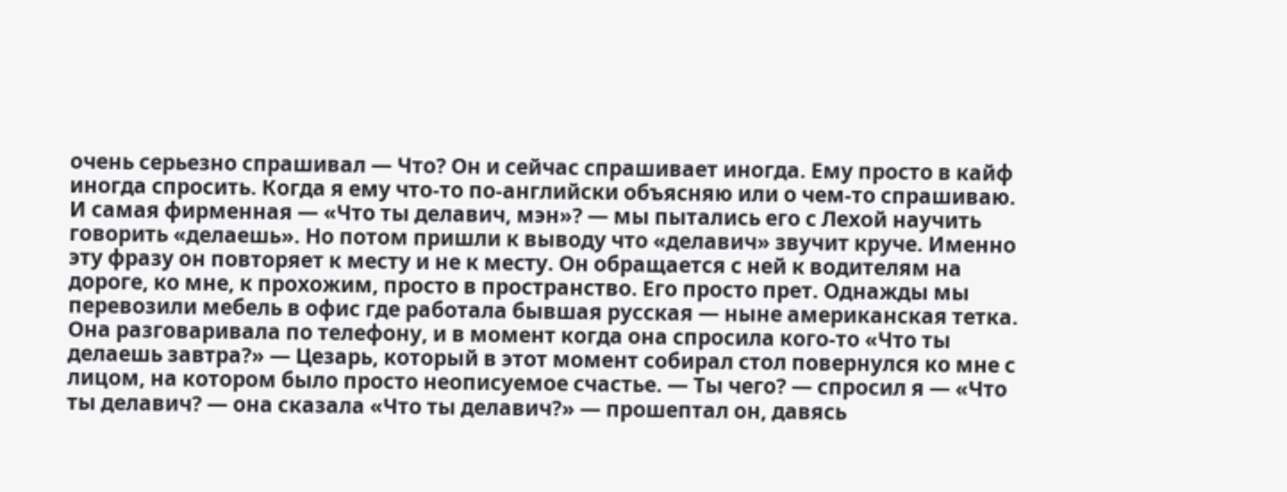очень серьезно спрашивал — Что? Он и сейчас спрашивает иногда. Ему просто в кайф иногда спросить. Когда я ему что-то по-английски объясняю или о чем-то спрашиваю. И самая фирменная — «Что ты делавич, мэн»? — мы пытались его с Лехой научить говорить «делаешь». Но потом пришли к выводу что «делавич» звучит круче. Именно эту фразу он повторяет к месту и не к месту. Он обращается с ней к водителям на дороге, ко мне, к прохожим, просто в пространство. Его просто прет. Однажды мы перевозили мебель в офис где работала бывшая русская — ныне американская тетка. Она разговаривала по телефону, и в момент когда она спросила кого-то «Что ты делаешь завтра?» — Цезарь, который в этот момент собирал стол повернулся ко мне с лицом, на котором было просто неописуемое счастье. — Ты чего? — спросил я — «Что ты делавич? — она сказала «Что ты делавич?» — прошептал он, давясь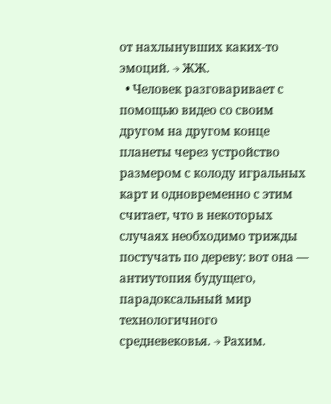от нахлынувших каких-то эмоций. → ЖЖ.
  • Человек разговаривает с помощью видео со своим другом на другом конце планеты через устройство размером с колоду игральных карт и одновременно с этим считает, что в некоторых случаях необходимо трижды постучать по дереву: вот она — антиутопия будущего, парадоксальный мир технологичного средневековья. → Рахим.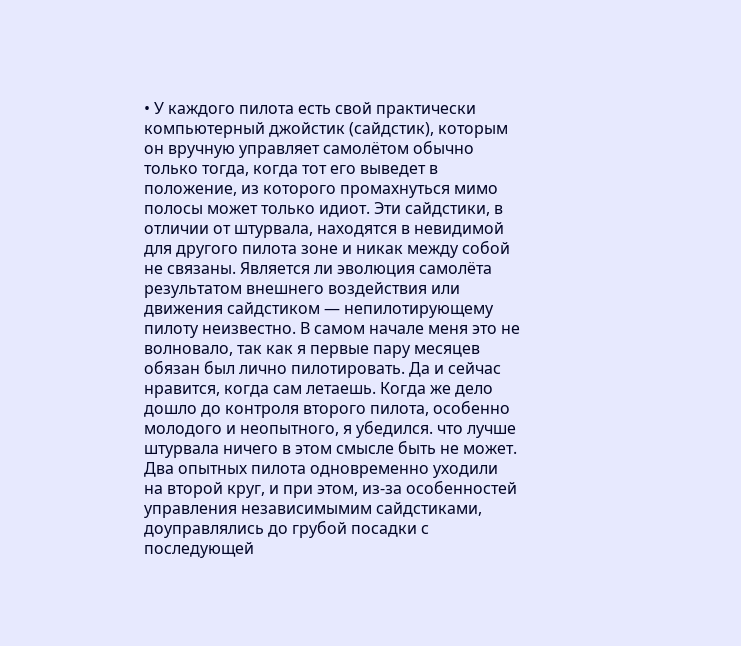• У каждого пилота есть свой практически компьютерный джойстик (сайдстик), которым он вручную управляет самолётом обычно только тогда, когда тот его выведет в положение, из которого промахнуться мимо полосы может только идиот. Эти сайдстики, в отличии от штурвала, находятся в невидимой для другого пилота зоне и никак между собой не связаны. Является ли эволюция самолёта результатом внешнего воздействия или движения сайдстиком — непилотирующему пилоту неизвестно. В самом начале меня это не волновало, так как я первые пару месяцев обязан был лично пилотировать. Да и сейчас нравится, когда сам летаешь. Когда же дело дошло до контроля второго пилота, особенно молодого и неопытного, я убедился. что лучше штурвала ничего в этом смысле быть не может. Два опытных пилота одновременно уходили на второй круг, и при этом, из-за особенностей управления независимымим сайдстиками, доуправлялись до грубой посадки с последующей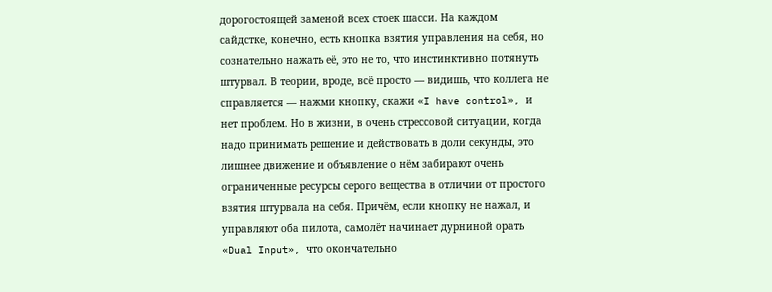дорогостоящей заменой всех стоек шасси. На каждом сайдстке, конечно, есть кнопка взятия управления на себя, но сознательно нажать её, это не то, что инстинктивно потянуть штурвал. В теории, вроде, всё просто — видишь, что коллега не справляется — нажми кнопку, скажи «I have control», и нет проблем. Но в жизни, в очень стрессовой ситуации, когда надо принимать решение и действовать в доли секунды, это лишнее движение и объявление о нём забирают очень ограниченные ресурсы серого вещества в отличии от простого взятия штурвала на себя. Причём, если кнопку не нажал, и управляют оба пилота, самолёт начинает дурниной орать «Dual Input», что окончательно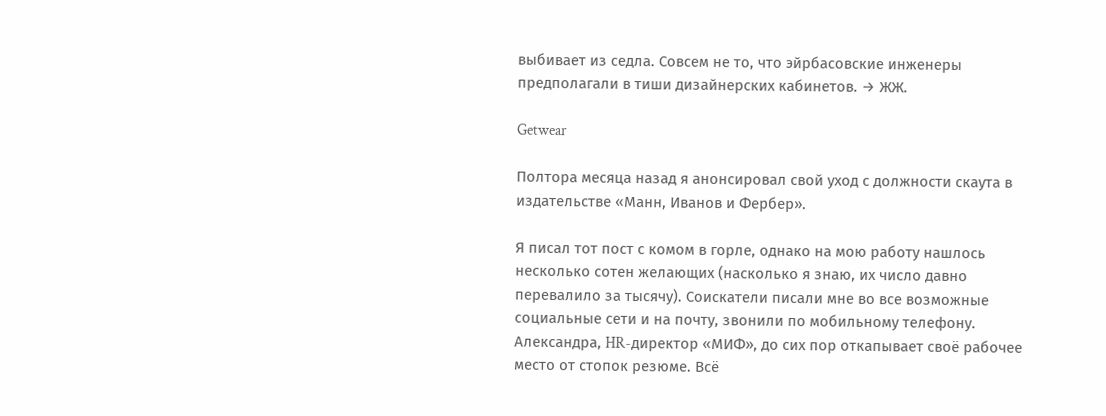выбивает из седла. Совсем не то, что эйрбасовские инженеры предполагали в тиши дизайнерских кабинетов. → ЖЖ.

Getwear

Полтора месяца назад я анонсировал свой уход с должности скаута в издательстве «Манн, Иванов и Фербер».

Я писал тот пост с комом в горле, однако на мою работу нашлось несколько сотен желающих (насколько я знаю, их число давно перевалило за тысячу). Соискатели писали мне во все возможные социальные сети и на почту, звонили по мобильному телефону. Александра, HR-директор «МИФ», до сих пор откапывает своё рабочее место от стопок резюме. Всё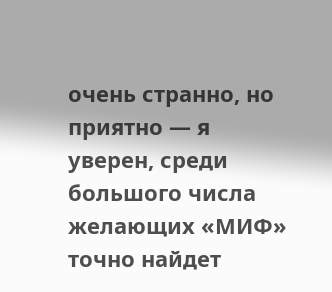очень странно, но приятно — я уверен, среди большого числа желающих «МИФ» точно найдет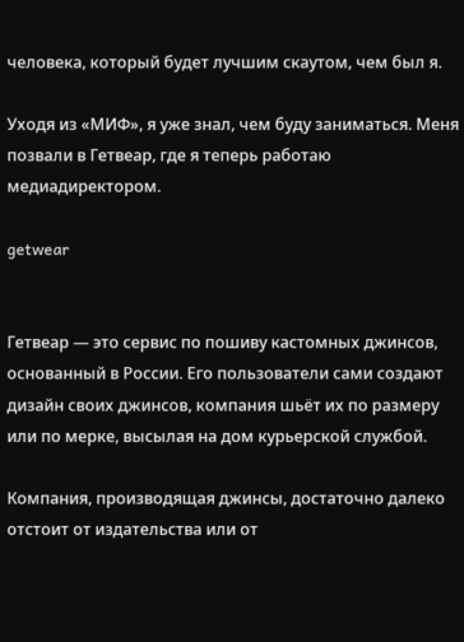человека, который будет лучшим скаутом, чем был я.

Уходя из «МИФ», я уже знал, чем буду заниматься. Меня позвали в Гетвеар, где я теперь работаю медиадиректором.

getwear


Гетвеар — это сервис по пошиву кастомных джинсов, основанный в России. Его пользователи сами создают дизайн своих джинсов, компания шьёт их по размеру или по мерке, высылая на дом курьерской службой.

Компания, производящая джинсы, достаточно далеко отстоит от издательства или от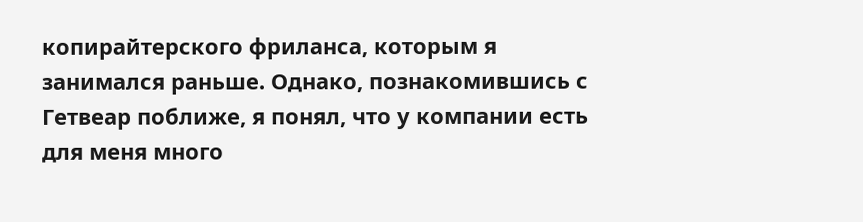копирайтерского фриланса, которым я занимался раньше. Однако, познакомившись с Гетвеар поближе, я понял, что у компании есть для меня много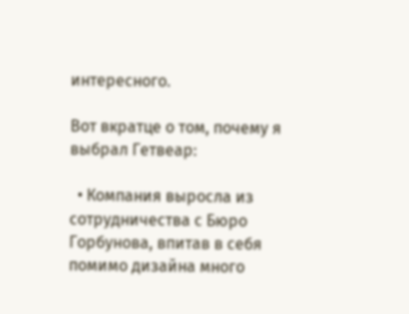интересного.

Вот вкратце о том, почему я выбрал Гетвеар:

  • Компания выросла из сотрудничества с Бюро Горбунова, впитав в себя помимо дизайна много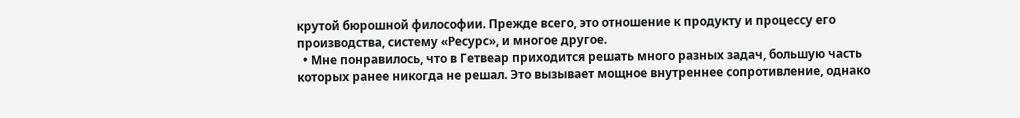крутой бюрошной философии. Прежде всего, это отношение к продукту и процессу его производства, систему «Ресурс», и многое другое.
  • Мне понравилось, что в Гетвеар приходится решать много разных задач, большую часть которых ранее никогда не решал. Это вызывает мощное внутреннее сопротивление, однако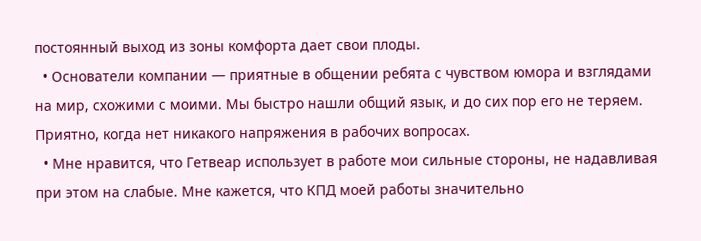постоянный выход из зоны комфорта дает свои плоды.
  • Основатели компании — приятные в общении ребята с чувством юмора и взглядами на мир, схожими с моими. Мы быстро нашли общий язык, и до сих пор его не теряем. Приятно, когда нет никакого напряжения в рабочих вопросах.
  • Мне нравится, что Гетвеар использует в работе мои сильные стороны, не надавливая при этом на слабые. Мне кажется, что КПД моей работы значительно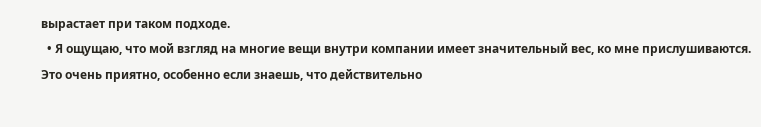вырастает при таком подходе.
  • Я ощущаю, что мой взгляд на многие вещи внутри компании имеет значительный вес, ко мне прислушиваются. Это очень приятно, особенно если знаешь, что действительно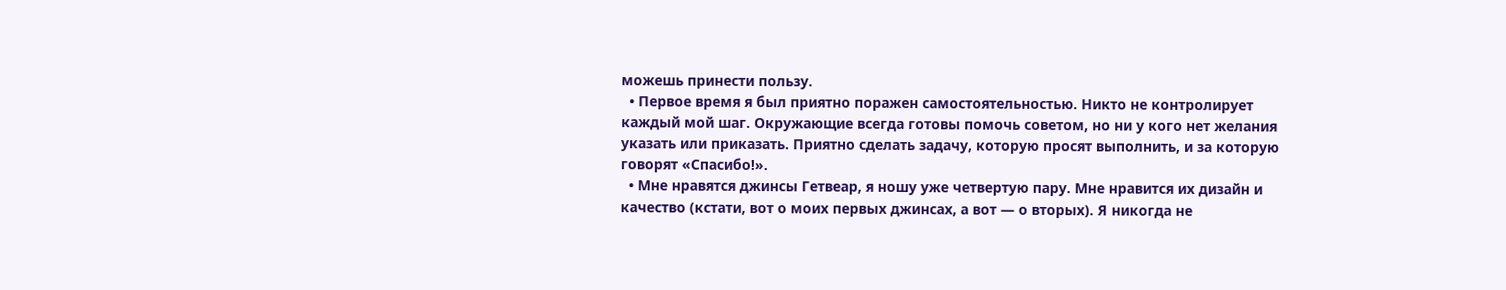можешь принести пользу.
  • Первое время я был приятно поражен самостоятельностью. Никто не контролирует каждый мой шаг. Окружающие всегда готовы помочь советом, но ни у кого нет желания указать или приказать. Приятно сделать задачу, которую просят выполнить, и за которую говорят «Спасибо!».
  • Мне нравятся джинсы Гетвеар, я ношу уже четвертую пару. Мне нравится их дизайн и качество (кстати, вот о моих первых джинсах, а вот — о вторых). Я никогда не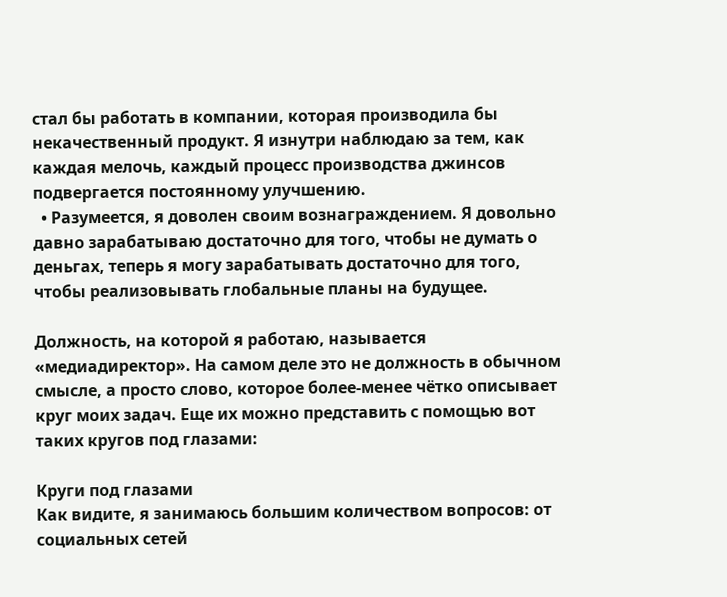стал бы работать в компании, которая производила бы некачественный продукт. Я изнутри наблюдаю за тем, как каждая мелочь, каждый процесс производства джинсов подвергается постоянному улучшению.
  • Разумеется, я доволен своим вознаграждением. Я довольно давно зарабатываю достаточно для того, чтобы не думать о деньгах, теперь я могу зарабатывать достаточно для того, чтобы реализовывать глобальные планы на будущее.

Должность, на которой я работаю, называется «медиадиректор». На самом деле это не должность в обычном смысле, а просто слово, которое более-менее чётко описывает круг моих задач. Еще их можно представить с помощью вот таких кругов под глазами:

Круги под глазами
Как видите, я занимаюсь большим количеством вопросов: от социальных сетей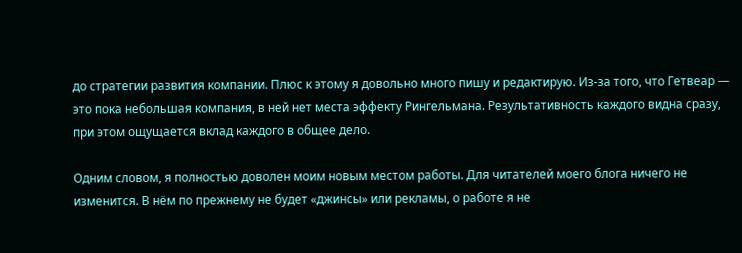до стратегии развития компании. Плюс к этому я довольно много пишу и редактирую. Из-за того, что Гетвеар — это пока небольшая компания, в ней нет места эффекту Рингельмана. Результативность каждого видна сразу, при этом ощущается вклад каждого в общее дело.

Одним словом, я полностью доволен моим новым местом работы. Для читателей моего блога ничего не изменится. В нём по прежнему не будет «джинсы» или рекламы, о работе я не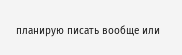планирую писать вообще или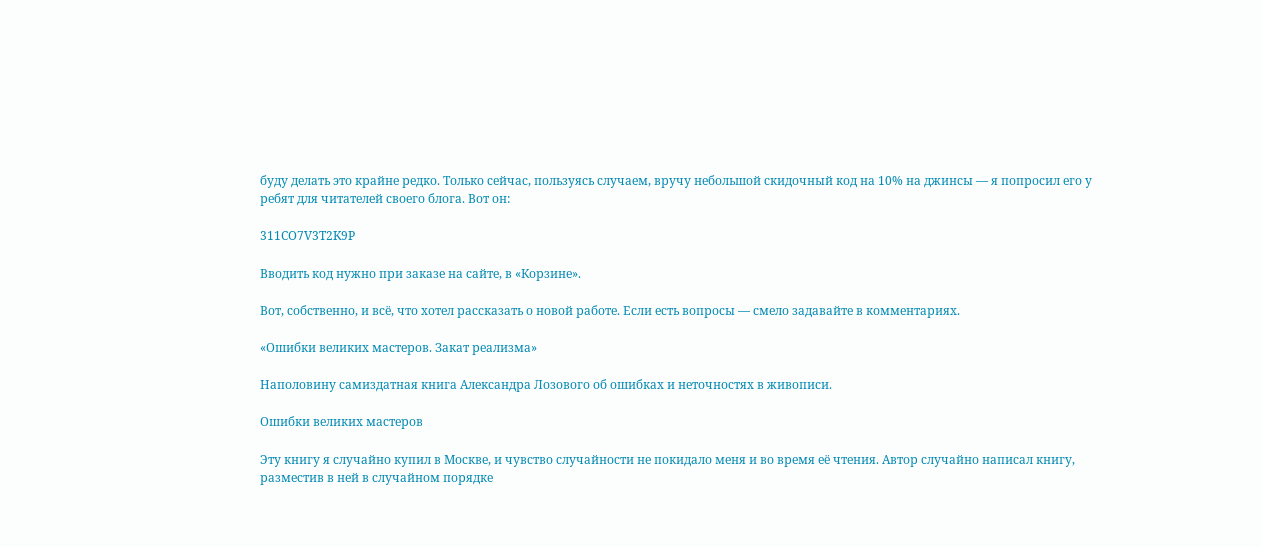буду делать это крайне редко. Только сейчас, пользуясь случаем, вручу небольшой скидочный код на 10% на джинсы — я попросил его у ребят для читателей своего блога. Вот он:

311CO7V3T2K9P

Вводить код нужно при заказе на сайте, в «Корзине».

Вот, собственно, и всё, что хотел рассказать о новой работе. Если есть вопросы — смело задавайте в комментариях.

«Ошибки великих мастеров. Закат реализма»

Наполовину самиздатная книга Александра Лозового об ошибках и неточностях в живописи.

Ошибки великих мастеров

Эту книгу я случайно купил в Москве, и чувство случайности не покидало меня и во время её чтения. Автор случайно написал книгу, разместив в ней в случайном порядке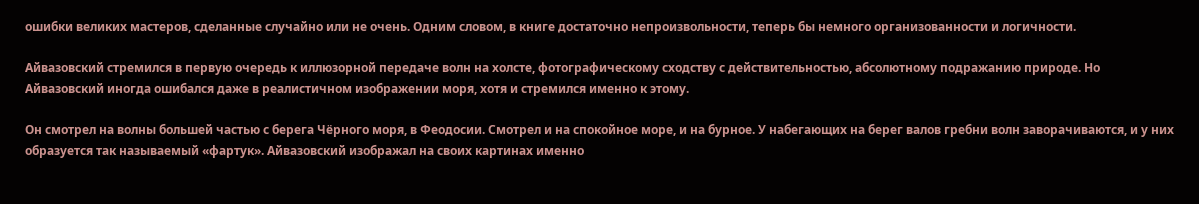ошибки великих мастеров, сделанные случайно или не очень. Одним словом, в книге достаточно непроизвольности, теперь бы немного организованности и логичности.

Айвазовский стремился в первую очередь к иллюзорной передаче волн на холсте, фотографическому сходству с действительностью, абсолютному подражанию природе. Но Айвазовский иногда ошибался даже в реалистичном изображении моря, хотя и стремился именно к этому.

Он смотрел на волны большей частью с берега Чёрного моря, в Феодосии. Смотрел и на спокойное море, и на бурное. У набегающих на берег валов гребни волн заворачиваются, и у них образуется так называемый «фартук». Айвазовский изображал на своих картинах именно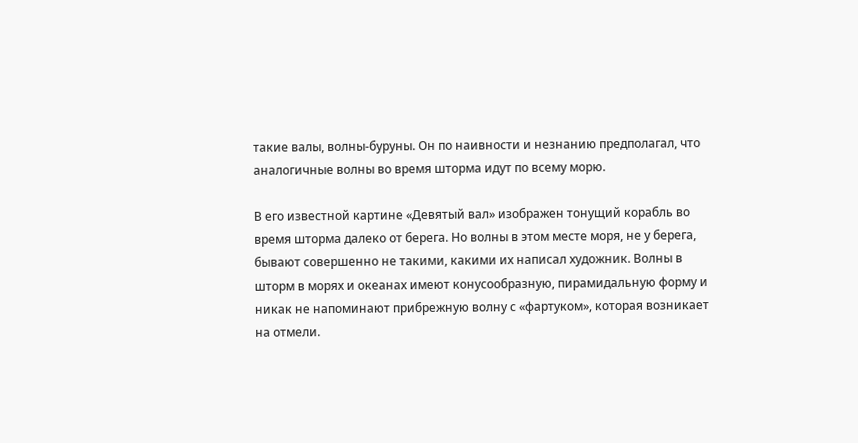такие валы, волны-буруны. Он по наивности и незнанию предполагал, что аналогичные волны во время шторма идут по всему морю.

В его известной картине «Девятый вал» изображен тонущий корабль во время шторма далеко от берега. Но волны в этом месте моря, не у берега, бывают совершенно не такими, какими их написал художник. Волны в шторм в морях и океанах имеют конусообразную, пирамидальную форму и никак не напоминают прибрежную волну с «фартуком», которая возникает на отмели.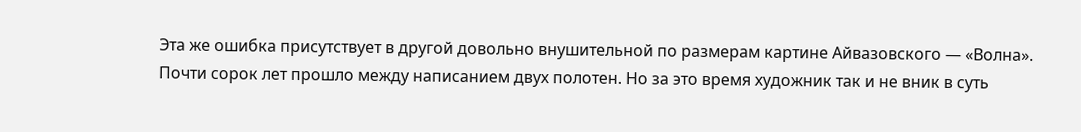Эта же ошибка присутствует в другой довольно внушительной по размерам картине Айвазовского — «Волна». Почти сорок лет прошло между написанием двух полотен. Но за это время художник так и не вник в суть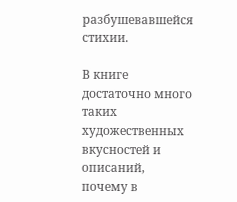разбушевавшейся стихии.

В книге достаточно много таких художественных вкусностей и описаний, почему в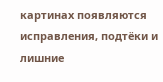картинах появляются исправления, подтёки и лишние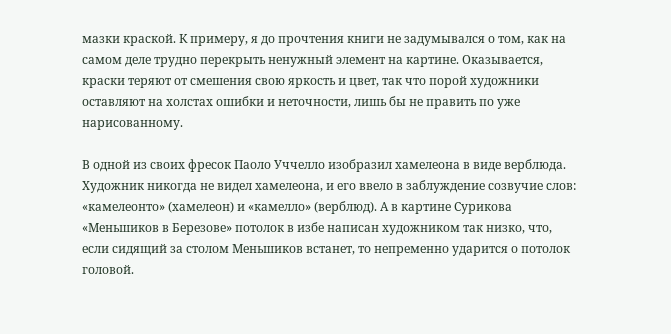мазки краской. К примеру, я до прочтения книги не задумывался о том, как на самом деле трудно перекрыть ненужный элемент на картине. Оказывается, краски теряют от смешения свою яркость и цвет, так что порой художники оставляют на холстах ошибки и неточности, лишь бы не править по уже нарисованному.

В одной из своих фресок Паоло Уччелло изобразил хамелеона в виде верблюда. Художник никогда не видел хамелеона, и его ввело в заблуждение созвучие слов: «камелеонто» (хамелеон) и «камелло» (верблюд). А в картине Сурикова «Меньшиков в Березове» потолок в избе написан художником так низко, что, если сидящий за столом Меньшиков встанет, то непременно ударится о потолок головой.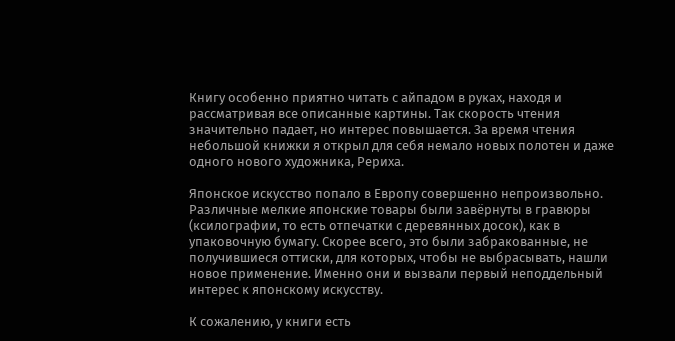Книгу особенно приятно читать с айпадом в руках, находя и рассматривая все описанные картины. Так скорость чтения значительно падает, но интерес повышается. За время чтения небольшой книжки я открыл для себя немало новых полотен и даже одного нового художника, Рериха.

Японское искусство попало в Европу совершенно непроизвольно. Различные мелкие японские товары были завёрнуты в гравюры (ксилографии, то есть отпечатки с деревянных досок), как в упаковочную бумагу. Скорее всего, это были забракованные, не получившиеся оттиски, для которых, чтобы не выбрасывать, нашли новое применение. Именно они и вызвали первый неподдельный интерес к японскому искусству.

К сожалению, у книги есть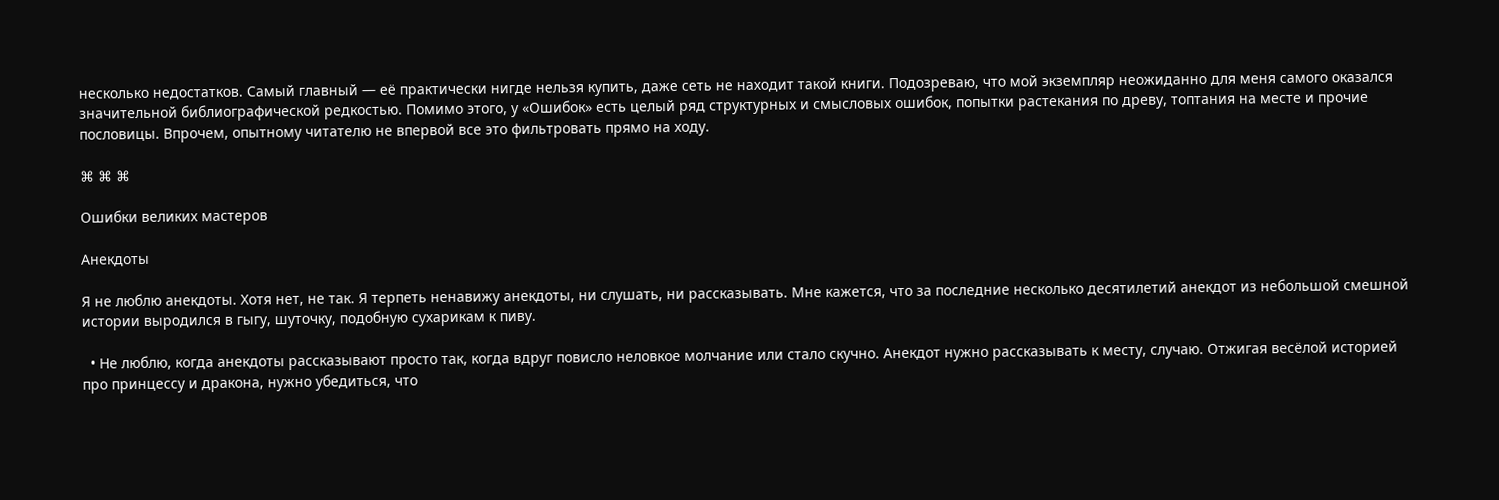несколько недостатков. Самый главный — её практически нигде нельзя купить, даже сеть не находит такой книги. Подозреваю, что мой экземпляр неожиданно для меня самого оказался значительной библиографической редкостью. Помимо этого, у «Ошибок» есть целый ряд структурных и смысловых ошибок, попытки растекания по древу, топтания на месте и прочие пословицы. Впрочем, опытному читателю не впервой все это фильтровать прямо на ходу.

⌘ ⌘ ⌘

Ошибки великих мастеров

Анекдоты

Я не люблю анекдоты. Хотя нет, не так. Я терпеть ненавижу анекдоты, ни слушать, ни рассказывать. Мне кажется, что за последние несколько десятилетий анекдот из небольшой смешной истории выродился в гыгу, шуточку, подобную сухарикам к пиву.

  • Не люблю, когда анекдоты рассказывают просто так, когда вдруг повисло неловкое молчание или стало скучно. Анекдот нужно рассказывать к месту, случаю. Отжигая весёлой историей про принцессу и дракона, нужно убедиться, что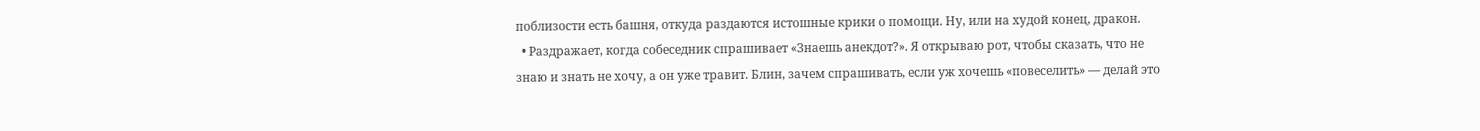поблизости есть башня, откуда раздаются истошные крики о помощи. Ну, или на худой конец, дракон.
  • Раздражает, когда собеседник спрашивает «Знаешь анекдот?». Я открываю рот, чтобы сказать, что не знаю и знать не хочу, а он уже травит. Блин, зачем спрашивать, если уж хочешь «повеселить» — делай это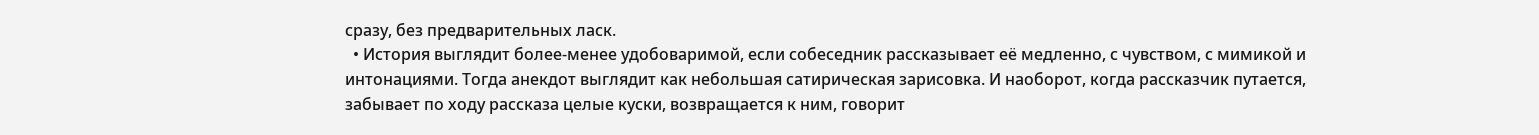сразу, без предварительных ласк.
  • История выглядит более-менее удобоваримой, если собеседник рассказывает её медленно, с чувством, с мимикой и интонациями. Тогда анекдот выглядит как небольшая сатирическая зарисовка. И наоборот, когда рассказчик путается, забывает по ходу рассказа целые куски, возвращается к ним, говорит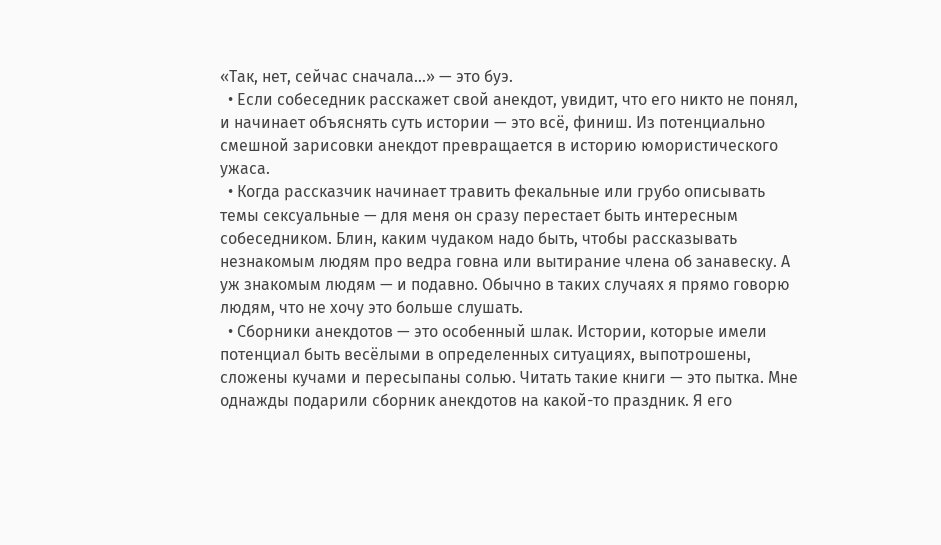«Так, нет, сейчас сначала…» — это буэ.
  • Если собеседник расскажет свой анекдот, увидит, что его никто не понял, и начинает объяснять суть истории — это всё, финиш. Из потенциально смешной зарисовки анекдот превращается в историю юмористического ужаса.
  • Когда рассказчик начинает травить фекальные или грубо описывать темы сексуальные — для меня он сразу перестает быть интересным собеседником. Блин, каким чудаком надо быть, чтобы рассказывать незнакомым людям про ведра говна или вытирание члена об занавеску. А уж знакомым людям — и подавно. Обычно в таких случаях я прямо говорю людям, что не хочу это больше слушать.
  • Сборники анекдотов — это особенный шлак. Истории, которые имели потенциал быть весёлыми в определенных ситуациях, выпотрошены, сложены кучами и пересыпаны солью. Читать такие книги — это пытка. Мне однажды подарили сборник анекдотов на какой-то праздник. Я его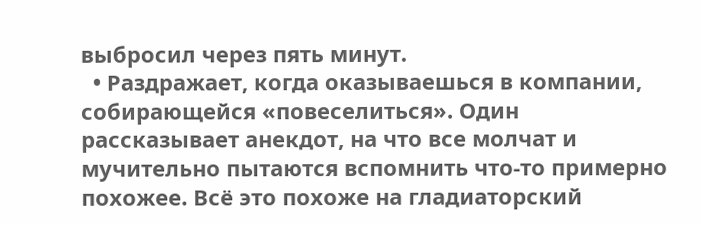выбросил через пять минут.
  • Раздражает, когда оказываешься в компании, собирающейся «повеселиться». Один рассказывает анекдот, на что все молчат и мучительно пытаются вспомнить что-то примерно похожее. Всё это похоже на гладиаторский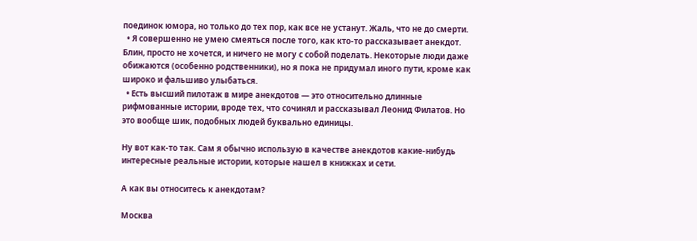поединок юмора, но только до тех пор, как все не устанут. Жаль, что не до смерти.
  • Я совершенно не умею смеяться после того, как кто-то рассказывает анекдот. Блин, просто не хочется, и ничего не могу с собой поделать. Некоторые люди даже обижаются (особенно родственники), но я пока не придумал иного пути, кроме как широко и фальшиво улыбаться.
  • Есть высший пилотаж в мире анекдотов — это относительно длинные рифмованные истории, вроде тех, что сочинял и рассказывал Леонид Филатов. Но это вообще шик, подобных людей буквально единицы.

Ну вот как-то так. Сам я обычно использую в качестве анекдотов какие-нибудь интересные реальные истории, которые нашел в книжках и сети.

А как вы относитесь к анекдотам?

Москва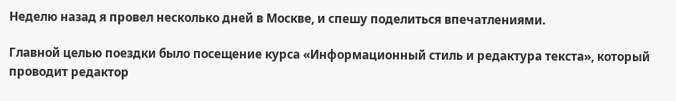Неделю назад я провел несколько дней в Москве, и спешу поделиться впечатлениями.

Главной целью поездки было посещение курса «Информационный стиль и редактура текста», который проводит редактор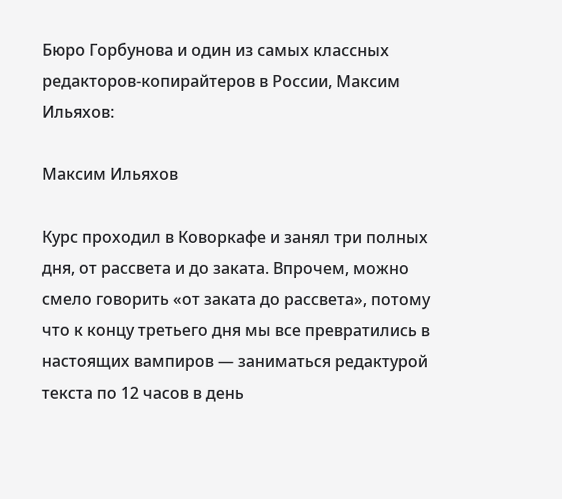Бюро Горбунова и один из самых классных редакторов-копирайтеров в России, Максим Ильяхов:

Максим Ильяхов

Курс проходил в Коворкафе и занял три полных дня, от рассвета и до заката. Впрочем, можно смело говорить «от заката до рассвета», потому что к концу третьего дня мы все превратились в настоящих вампиров — заниматься редактурой текста по 12 часов в день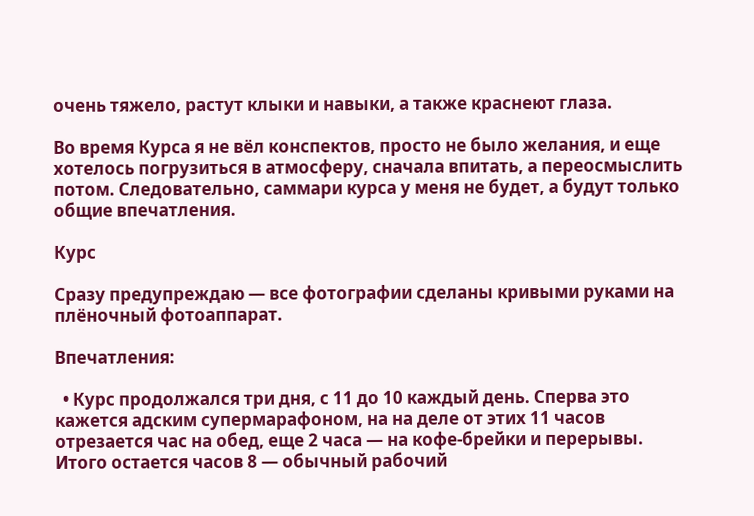очень тяжело, растут клыки и навыки, а также краснеют глаза.

Во время Курса я не вёл конспектов, просто не было желания, и еще хотелось погрузиться в атмосферу, сначала впитать, а переосмыслить потом. Следовательно, саммари курса у меня не будет, а будут только общие впечатления.

Курс

Сразу предупреждаю — все фотографии сделаны кривыми руками на плёночный фотоаппарат.

Впечатления:

  • Курс продолжался три дня, с 11 до 10 каждый день. Сперва это кажется адским супермарафоном, на на деле от этих 11 часов отрезается час на обед, еще 2 часа — на кофе-брейки и перерывы. Итого остается часов 8 — обычный рабочий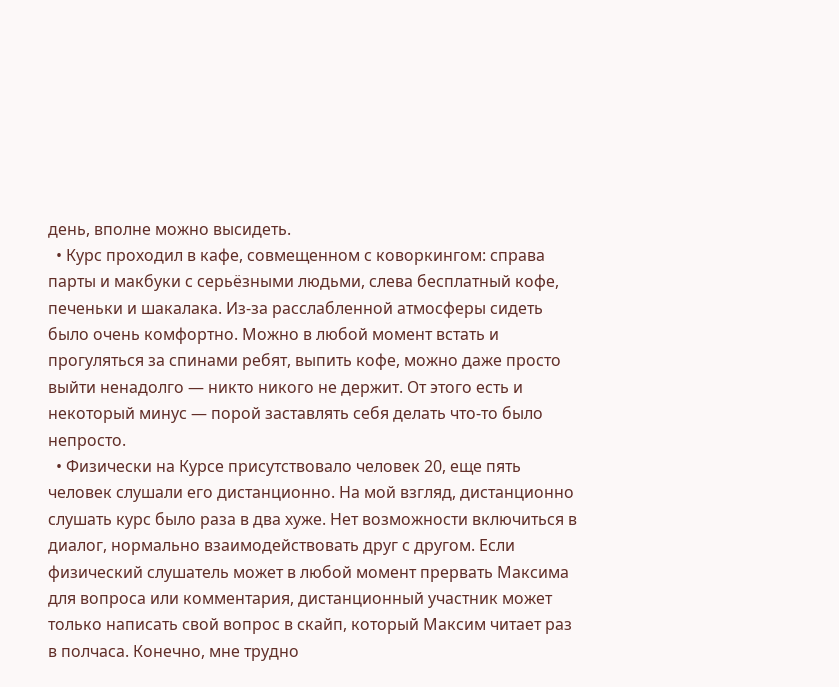день, вполне можно высидеть.
  • Курс проходил в кафе, совмещенном с коворкингом: справа парты и макбуки с серьёзными людьми, слева бесплатный кофе, печеньки и шакалака. Из-за расслабленной атмосферы сидеть было очень комфортно. Можно в любой момент встать и прогуляться за спинами ребят, выпить кофе, можно даже просто выйти ненадолго — никто никого не держит. От этого есть и некоторый минус — порой заставлять себя делать что-то было непросто.
  • Физически на Курсе присутствовало человек 20, еще пять человек слушали его дистанционно. На мой взгляд, дистанционно слушать курс было раза в два хуже. Нет возможности включиться в диалог, нормально взаимодействовать друг с другом. Если физический слушатель может в любой момент прервать Максима для вопроса или комментария, дистанционный участник может только написать свой вопрос в скайп, который Максим читает раз в полчаса. Конечно, мне трудно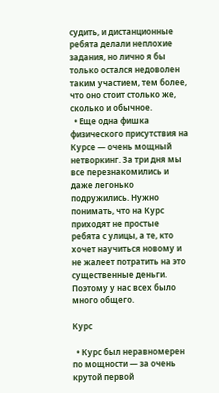судить, и дистанционные ребята делали неплохие задания, но лично я бы только остался недоволен таким участием, тем более, что оно стоит столько же, сколько и обычное.
  • Еще одна фишка физического присутствия на Курсе — очень мощный нетворкинг. За три дня мы все перезнакомились и даже легонько подружились. Нужно понимать, что на Курс приходят не простые ребята с улицы, а те, кто хочет научиться новому и не жалеет потратить на это существенные деньги. Поэтому у нас всех было много общего.

Курс

  • Курс был неравномерен по мощности — за очень крутой первой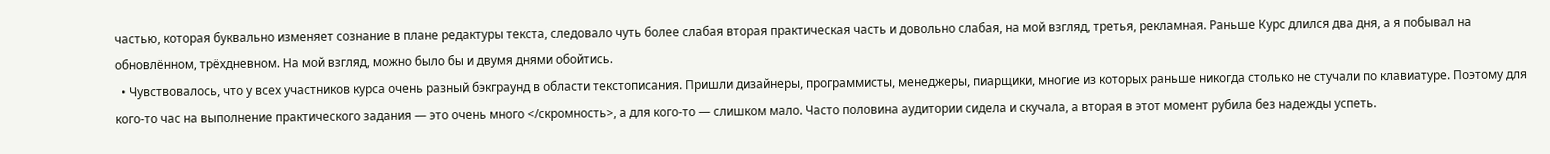частью, которая буквально изменяет сознание в плане редактуры текста, следовало чуть более слабая вторая практическая часть и довольно слабая, на мой взгляд, третья, рекламная. Раньше Курс длился два дня, а я побывал на обновлённом, трёхдневном. На мой взгляд, можно было бы и двумя днями обойтись.
  • Чувствовалось, что у всех участников курса очень разный бэкграунд в области текстописания. Пришли дизайнеры, программисты, менеджеры, пиарщики, многие из которых раньше никогда столько не стучали по клавиатуре. Поэтому для кого-то час на выполнение практического задания — это очень много </скромность>, а для кого-то — слишком мало. Часто половина аудитории сидела и скучала, а вторая в этот момент рубила без надежды успеть.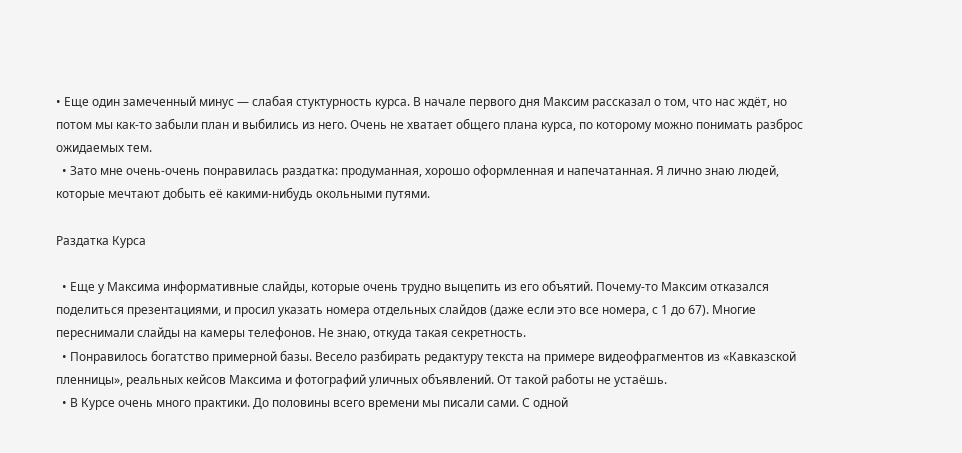• Еще один замеченный минус — слабая стуктурность курса. В начале первого дня Максим рассказал о том, что нас ждёт, но потом мы как-то забыли план и выбились из него. Очень не хватает общего плана курса, по которому можно понимать разброс ожидаемых тем.
  • Зато мне очень-очень понравилась раздатка: продуманная, хорошо оформленная и напечатанная. Я лично знаю людей, которые мечтают добыть её какими-нибудь окольными путями.

Раздатка Курса

  • Еще у Максима информативные слайды, которые очень трудно выцепить из его объятий. Почему-то Максим отказался поделиться презентациями, и просил указать номера отдельных слайдов (даже если это все номера, с 1 до 67). Многие переснимали слайды на камеры телефонов. Не знаю, откуда такая секретность.
  • Понравилось богатство примерной базы. Весело разбирать редактуру текста на примере видеофрагментов из «Кавказской пленницы», реальных кейсов Максима и фотографий уличных объявлений. От такой работы не устаёшь.
  • В Курсе очень много практики. До половины всего времени мы писали сами. С одной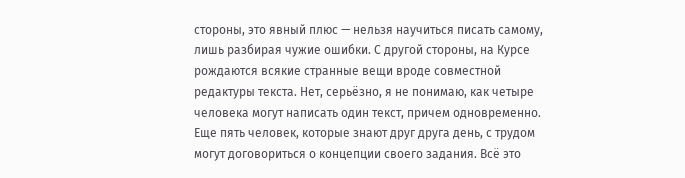стороны, это явный плюс — нельзя научиться писать самому, лишь разбирая чужие ошибки. С другой стороны, на Курсе рождаются всякие странные вещи вроде совместной редактуры текста. Нет, серьёзно, я не понимаю, как четыре человека могут написать один текст, причем одновременно. Еще пять человек, которые знают друг друга день, с трудом могут договориться о концепции своего задания. Всё это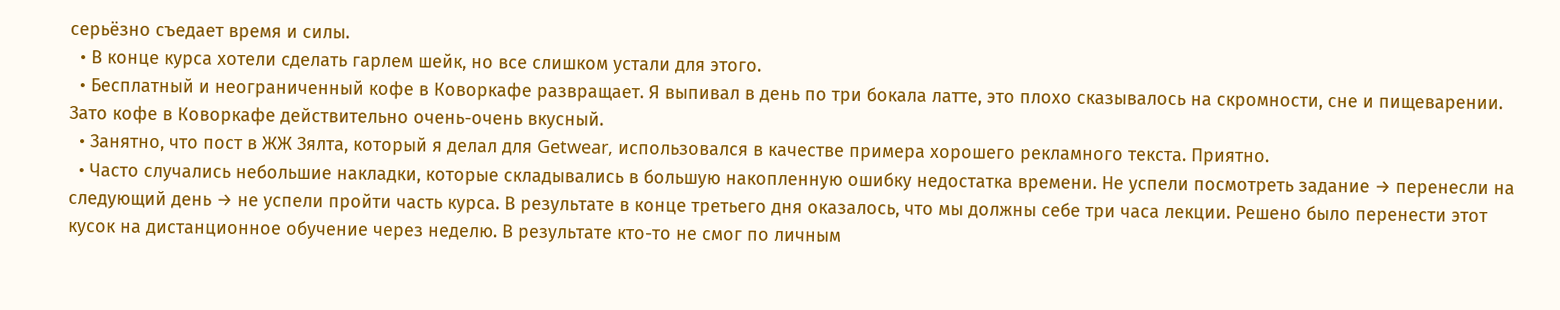серьёзно съедает время и силы.
  • В конце курса хотели сделать гарлем шейк, но все слишком устали для этого.
  • Бесплатный и неограниченный кофе в Коворкафе развращает. Я выпивал в день по три бокала латте, это плохо сказывалось на скромности, сне и пищеварении. Зато кофе в Коворкафе действительно очень-очень вкусный.
  • Занятно, что пост в ЖЖ Зялта, который я делал для Getwear, использовался в качестве примера хорошего рекламного текста. Приятно.
  • Часто случались небольшие накладки, которые складывались в большую накопленную ошибку недостатка времени. Не успели посмотреть задание → перенесли на следующий день → не успели пройти часть курса. В результате в конце третьего дня оказалось, что мы должны себе три часа лекции. Решено было перенести этот кусок на дистанционное обучение через неделю. В результате кто-то не смог по личным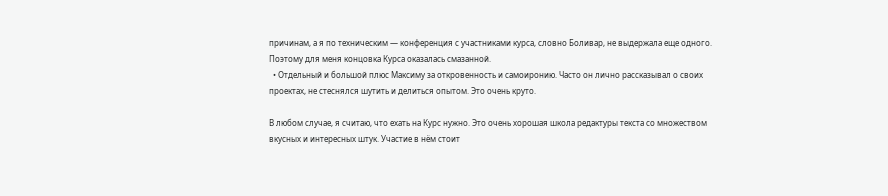причинам, а я по техническим — конференция с участниками курса, словно Боливар, не выдержала еще одного. Поэтому для меня концовка Курса оказалась смазанной.
  • Отдельный и большой плюс Максиму за откровенность и самоиронию. Часто он лично рассказывал о своих проектах, не стеснялся шутить и делиться опытом. Это очень круто.

В любом случае, я считаю, что ехать на Курс нужно. Это очень хорошая школа редактуры текста со множеством вкусных и интересных штук. Участие в нём стоит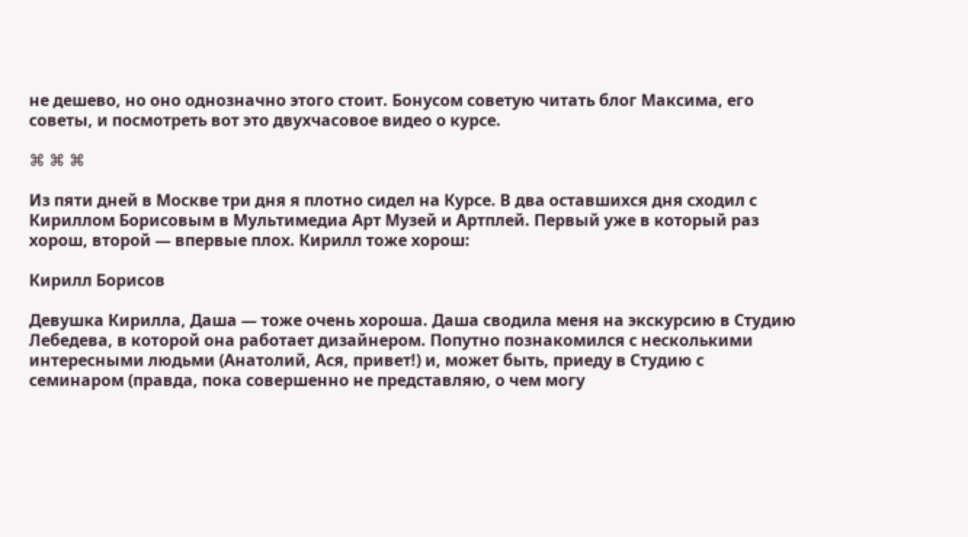не дешево, но оно однозначно этого стоит. Бонусом советую читать блог Максима, его советы, и посмотреть вот это двухчасовое видео о курсе.

⌘ ⌘ ⌘

Из пяти дней в Москве три дня я плотно сидел на Курсе. В два оставшихся дня сходил с Кириллом Борисовым в Мультимедиа Арт Музей и Артплей. Первый уже в который раз хорош, второй — впервые плох. Кирилл тоже хорош:

Кирилл Борисов

Девушка Кирилла, Даша — тоже очень хороша. Даша сводила меня на экскурсию в Студию Лебедева, в которой она работает дизайнером. Попутно познакомился с несколькими интересными людьми (Анатолий, Ася, привет!) и, может быть, приеду в Студию с семинаром (правда, пока совершенно не представляю, о чем могу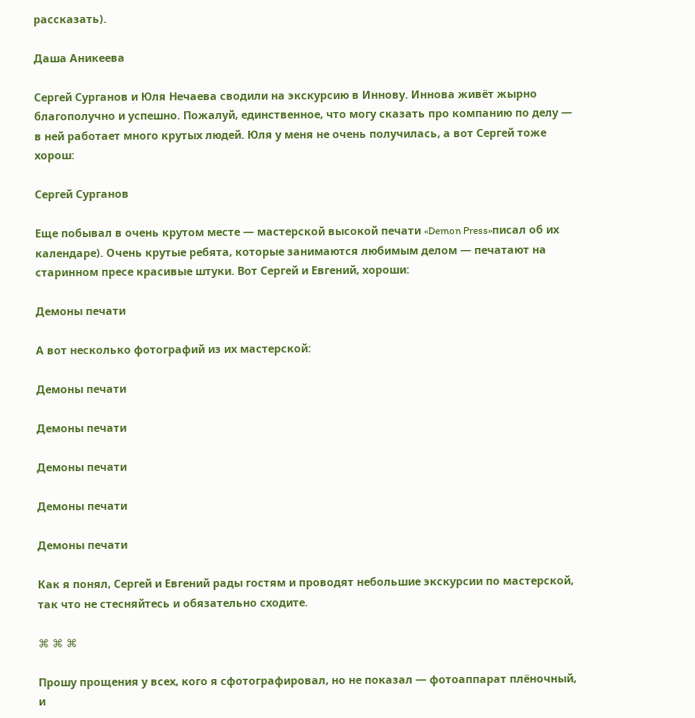рассказать).

Даша Аникеева

Сергей Сурганов и Юля Нечаева сводили на экскурсию в Иннову. Иннова живёт жырно благополучно и успешно. Пожалуй, единственное, что могу сказать про компанию по делу — в ней работает много крутых людей. Юля у меня не очень получилась, а вот Сергей тоже хорош:

Сергей Сурганов

Еще побывал в очень крутом месте — мастерской высокой печати «Demon Press»писал об их календаре). Очень крутые ребята, которые занимаются любимым делом — печатают на старинном пресе красивые штуки. Вот Сергей и Евгений, хороши:

Демоны печати

А вот несколько фотографий из их мастерской:

Демоны печати

Демоны печати

Демоны печати

Демоны печати

Демоны печати

Как я понял, Сергей и Евгений рады гостям и проводят небольшие экскурсии по мастерской, так что не стесняйтесь и обязательно сходите.

⌘ ⌘ ⌘

Прошу прощения у всех, кого я сфотографировал, но не показал — фотоаппарат плёночный, и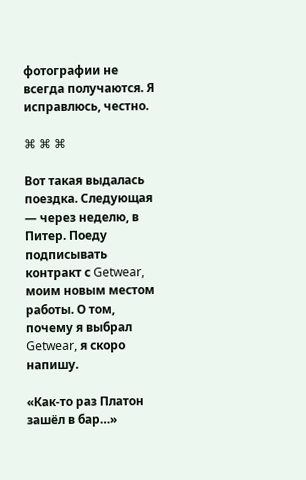фотографии не всегда получаются. Я исправлюсь, честно.

⌘ ⌘ ⌘

Вот такая выдалась поездка. Следующая — через неделю, в Питер. Поеду подписывать контракт с Getwear, моим новым местом работы. О том, почему я выбрал Getwear, я скоро напишу.

«Как-то раз Платон зашёл в бар…»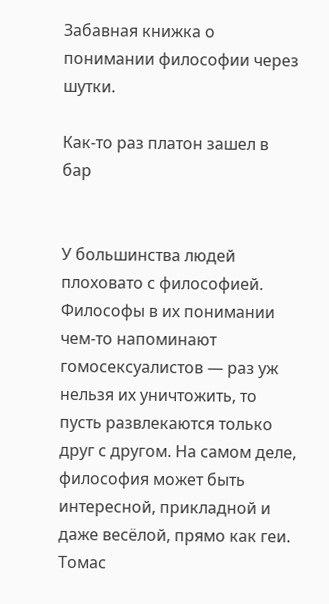Забавная книжка о понимании философии через шутки.

Как-то раз платон зашел в бар


У большинства людей плоховато с философией. Философы в их понимании чем-то напоминают гомосексуалистов — раз уж нельзя их уничтожить, то пусть развлекаются только друг с другом. На самом деле, философия может быть интересной, прикладной и даже весёлой, прямо как геи. Томас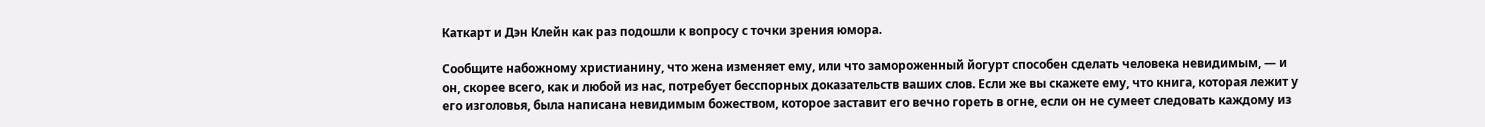Каткарт и Дэн Клейн как раз подошли к вопросу с точки зрения юмора.

Сообщите набожному христианину, что жена изменяет ему, или что замороженный йогурт способен сделать человека невидимым, — и он, скорее всего, как и любой из нас, потребует бесспорных доказательств ваших слов. Если же вы скажете ему, что книга, которая лежит у его изголовья, была написана невидимым божеством, которое заставит его вечно гореть в огне, если он не сумеет следовать каждому из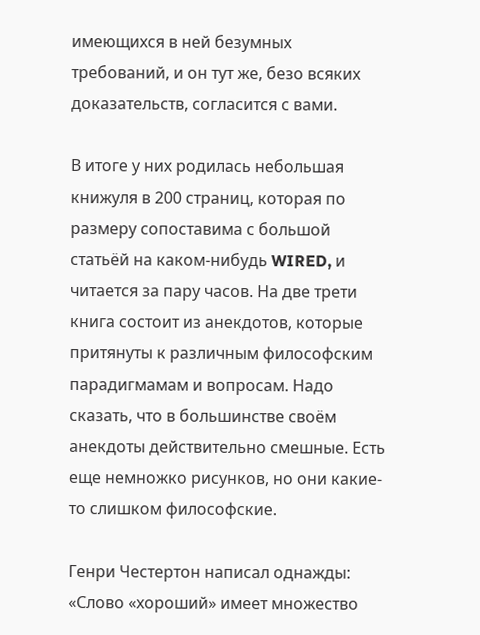имеющихся в ней безумных требований, и он тут же, безо всяких доказательств, согласится с вами.

В итоге у них родилась небольшая книжуля в 200 страниц, которая по размеру сопоставима с большой статьёй на каком-нибудь WIRED, и читается за пару часов. На две трети книга состоит из анекдотов, которые притянуты к различным философским парадигмамам и вопросам. Надо сказать, что в большинстве своём анекдоты действительно смешные. Есть еще немножко рисунков, но они какие-то слишком философские.

Генри Честертон написал однажды: «Слово «хороший» имеет множество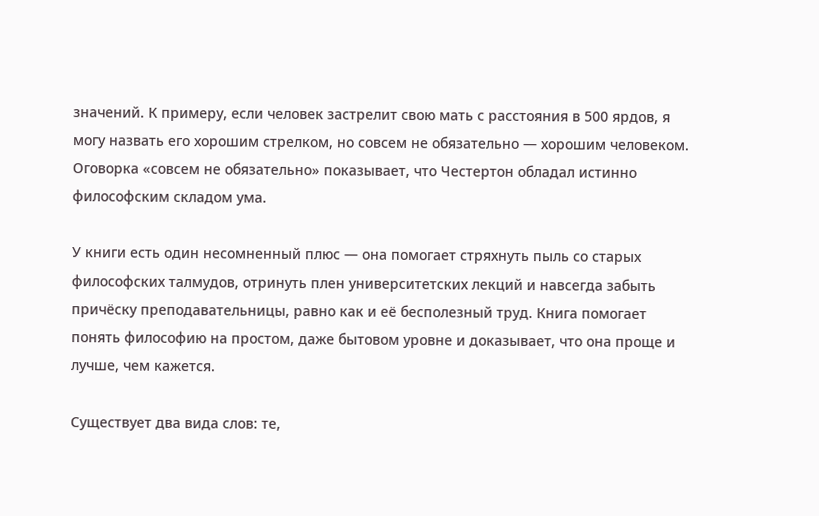значений. К примеру, если человек застрелит свою мать с расстояния в 500 ярдов, я могу назвать его хорошим стрелком, но совсем не обязательно — хорошим человеком. Оговорка «совсем не обязательно» показывает, что Честертон обладал истинно философским складом ума.

У книги есть один несомненный плюс — она помогает стряхнуть пыль со старых философских талмудов, отринуть плен университетских лекций и навсегда забыть причёску преподавательницы, равно как и её бесполезный труд. Книга помогает понять философию на простом, даже бытовом уровне и доказывает, что она проще и лучше, чем кажется.

Существует два вида слов: те,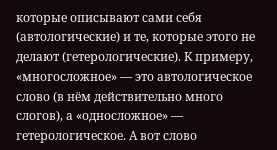которые описывают сами себя (автологические) и те, которые этого не делают (гетерологические). К примеру, «многосложное» — это автологическое слово (в нём действительно много слогов), а «односложное» — гетерологическое. А вот слово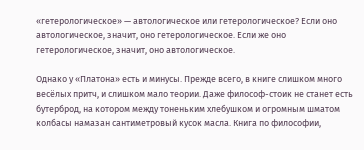«гетерологическое» — автологическое или гетерологическое? Если оно автологическое, значит, оно гетерологическое. Если же оно гетерологическое, значит, оно автологическое.

Однако у «Платона» есть и минусы. Прежде всего, в книге слишком много весёлых притч, и слишком мало теории. Даже философ-стоик не станет есть бутерброд, на котором между тоненьким хлебушком и огромным шматом колбасы намазан сантиметровый кусок масла. Книга по философии,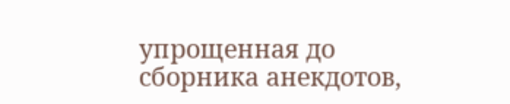упрощенная до сборника анекдотов,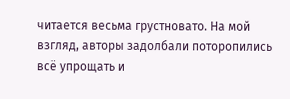читается весьма грустновато. На мой взгляд, авторы задолбали поторопились всё упрощать и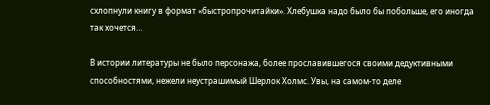схлопнули книгу в формат «быстропрочитайки». Хлебушка надо было бы побольше, его иногда так хочется…

В истории литературы не было персонажа, более прославившегося своими дедуктивными способностями, нежели неустрашимый Шерлок Холмс. Увы, на самом-то деле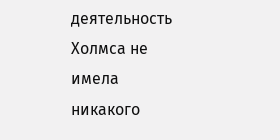деятельность Холмса не имела никакого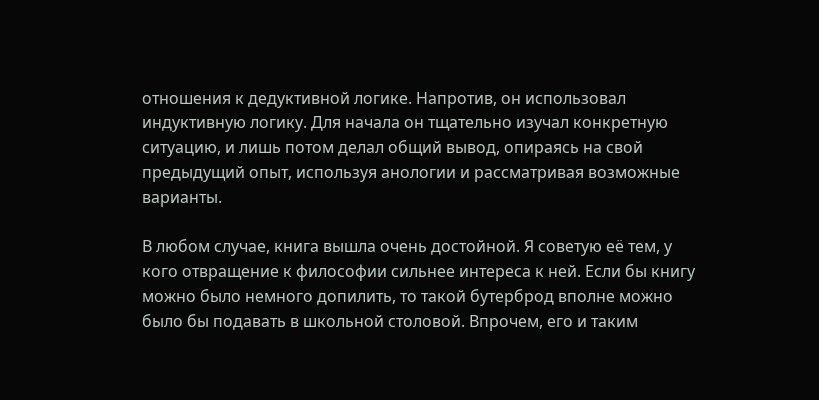отношения к дедуктивной логике. Напротив, он использовал индуктивную логику. Для начала он тщательно изучал конкретную ситуацию, и лишь потом делал общий вывод, опираясь на свой предыдущий опыт, используя анологии и рассматривая возможные варианты.

В любом случае, книга вышла очень достойной. Я советую её тем, у кого отвращение к философии сильнее интереса к ней. Если бы книгу можно было немного допилить, то такой бутерброд вполне можно было бы подавать в школьной столовой. Впрочем, его и таким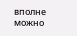вполне можно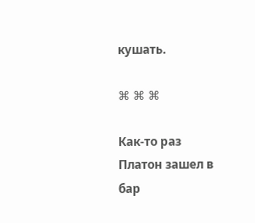кушать.

⌘ ⌘ ⌘

Как-то раз Платон зашел в бар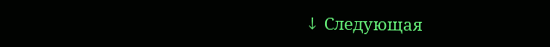↓ Следующая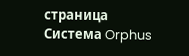страница
Система Orphus